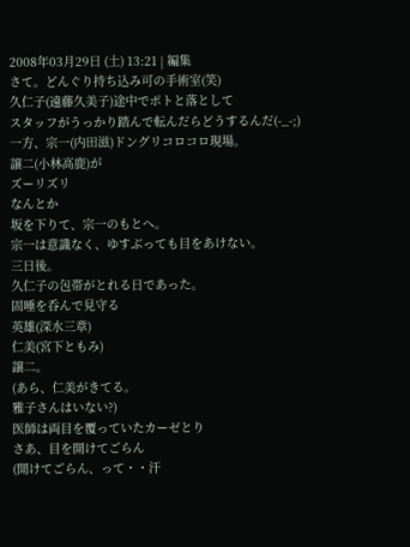2008年03月29日 (土) 13:21 | 編集
さて。どんぐり持ち込み可の手術室(笑)
久仁子(遠藤久美子)途中でポトと落として
スタッフがうっかり踏んで転んだらどうするんだ(-_-;)
一方、宗一(内田滋)ドングリコロコロ現場。
譲二(小林高鹿)が
ズーリズリ
なんとか
坂を下りて、宗一のもとへ。
宗一は意識なく、ゆすぶっても目をあけない。
三日後。
久仁子の包帯がとれる日であった。
固唾を呑んで見守る
英雄(深水三章)
仁美(宮下ともみ)
譲二。
(あら、仁美がきてる。
雅子さんはいない?)
医師は両目を覆っていたカーゼとり
さあ、目を開けてごらん
(開けてごらん、って・・汗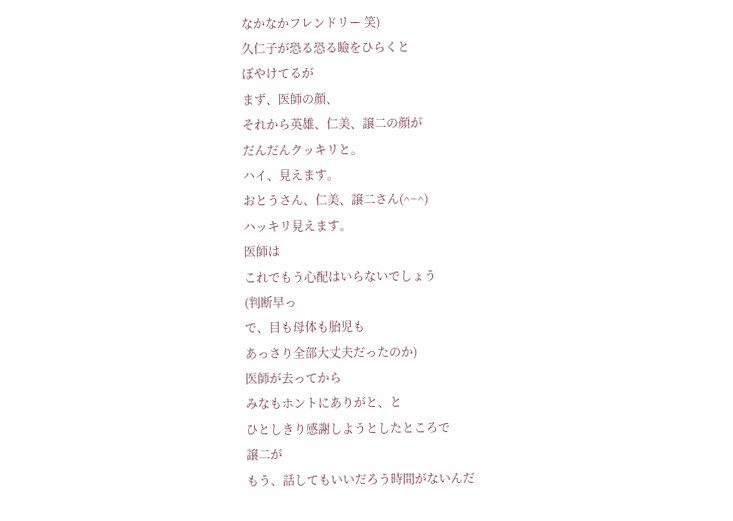なかなかフレンドリー 笑)
久仁子が恐る恐る瞼をひらくと
ぼやけてるが
まず、医師の顔、
それから英雄、仁美、譲二の顔が
だんだんクッキリと。
ハイ、見えます。
おとうさん、仁美、譲二さん(^−^)
ハッキリ見えます。
医師は
これでもう心配はいらないでしょう
(判断早っ
で、目も母体も胎児も
あっさり全部大丈夫だったのか)
医師が去ってから
みなもホントにありがと、と
ひとしきり感謝しようとしたところで
譲二が
もう、話してもいいだろう時間がないんだ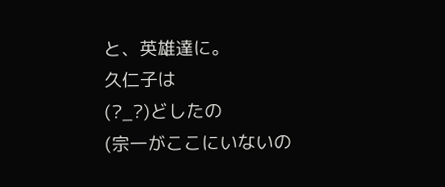と、英雄達に。
久仁子は
(?_?)どしたの
(宗一がここにいないの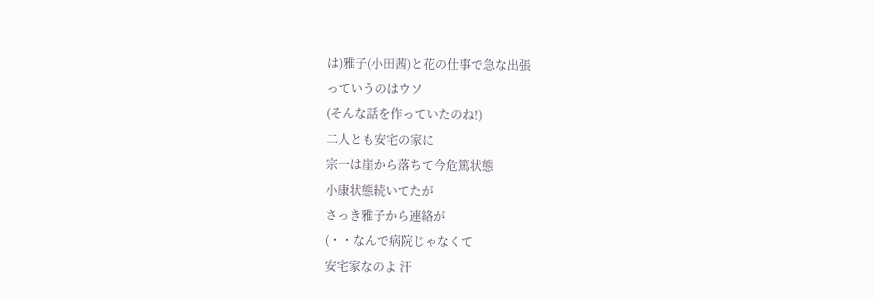は)雅子(小田茜)と花の仕事で急な出張
っていうのはウソ
(そんな話を作っていたのね!)
二人とも安宅の家に
宗一は崖から落ちて今危篤状態
小康状態続いてたが
さっき雅子から連絡が
(・・なんで病院じゃなくて
安宅家なのよ 汗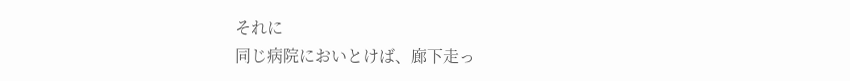それに
同じ病院においとけば、廊下走っ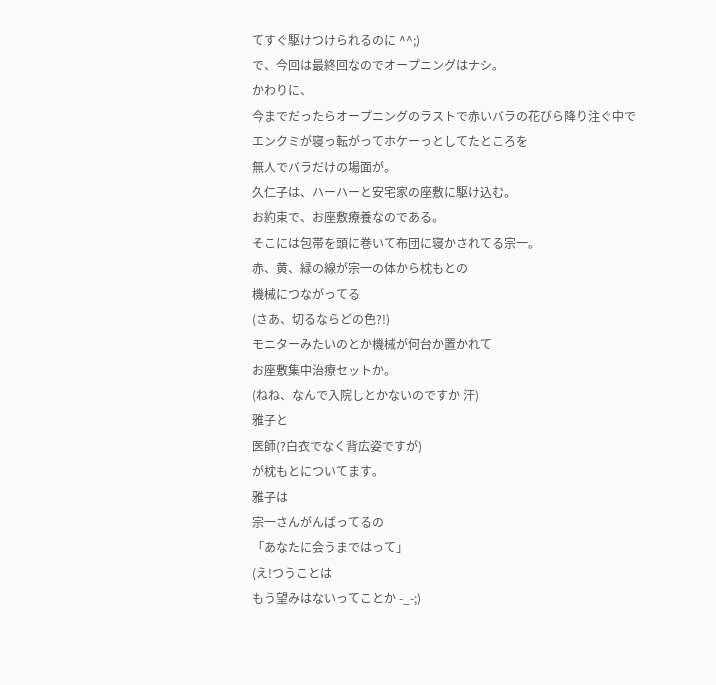てすぐ駆けつけられるのに ^^;)
で、今回は最終回なのでオープニングはナシ。
かわりに、
今までだったらオープニングのラストで赤いバラの花びら降り注ぐ中で
エンクミが寝っ転がってホケーっとしてたところを
無人でバラだけの場面が。
久仁子は、ハーハーと安宅家の座敷に駆け込む。
お約束で、お座敷療養なのである。
そこには包帯を頭に巻いて布団に寝かされてる宗一。
赤、黄、緑の線が宗一の体から枕もとの
機械につながってる
(さあ、切るならどの色?!)
モニターみたいのとか機械が何台か置かれて
お座敷集中治療セットか。
(ねね、なんで入院しとかないのですか 汗)
雅子と
医師(?白衣でなく背広姿ですが)
が枕もとについてます。
雅子は
宗一さんがんばってるの
「あなたに会うまではって」
(え!つうことは
もう望みはないってことか -_-;)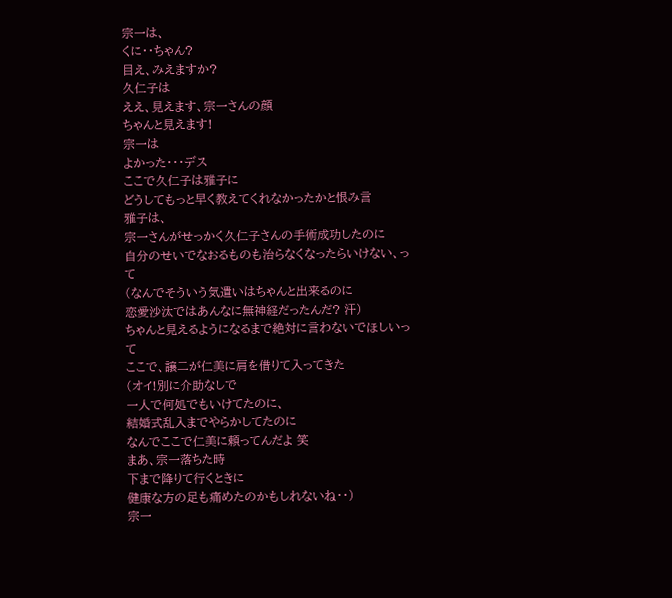宗一は、
くに・・ちゃん?
目え、みえますか?
久仁子は
ええ、見えます、宗一さんの顔
ちゃんと見えます!
宗一は
よかった・・・デス
ここで久仁子は雅子に
どうしてもっと早く教えてくれなかったかと恨み言
雅子は、
宗一さんがせっかく久仁子さんの手術成功したのに
自分のせいでなおるものも治らなくなったらいけない、って
(なんでそういう気遣いはちゃんと出来るのに
恋愛沙汰ではあんなに無神経だったんだ? 汗)
ちゃんと見えるようになるまで絶対に言わないでほしいって
ここで、譲二が仁美に肩を借りて入ってきた
(オイ!別に介助なしで
一人で何処でもいけてたのに、
結婚式乱入までやらかしてたのに
なんでここで仁美に頼ってんだよ 笑
まあ、宗一落ちた時
下まで降りて行くときに
健康な方の足も痛めたのかもしれないね・・)
宗一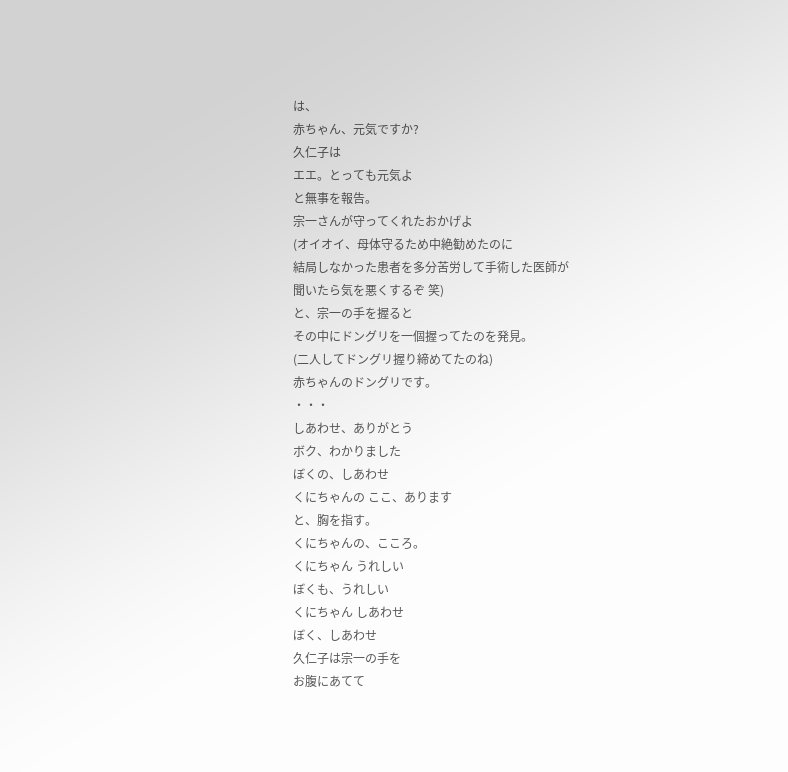は、
赤ちゃん、元気ですか?
久仁子は
エエ。とっても元気よ
と無事を報告。
宗一さんが守ってくれたおかげよ
(オイオイ、母体守るため中絶勧めたのに
結局しなかった患者を多分苦労して手術した医師が
聞いたら気を悪くするぞ 笑)
と、宗一の手を握ると
その中にドングリを一個握ってたのを発見。
(二人してドングリ握り締めてたのね)
赤ちゃんのドングリです。
・・・
しあわせ、ありがとう
ボク、わかりました
ぼくの、しあわせ
くにちゃんの ここ、あります
と、胸を指す。
くにちゃんの、こころ。
くにちゃん うれしい
ぼくも、うれしい
くにちゃん しあわせ
ぼく、しあわせ
久仁子は宗一の手を
お腹にあてて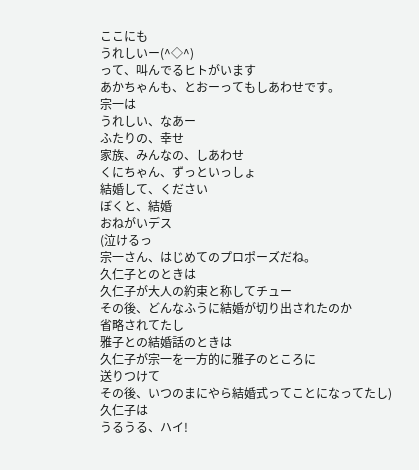ここにも
うれしいー(^◇^)
って、叫んでるヒトがいます
あかちゃんも、とおーってもしあわせです。
宗一は
うれしい、なあー
ふたりの、幸せ
家族、みんなの、しあわせ
くにちゃん、ずっといっしょ
結婚して、ください
ぼくと、結婚
おねがいデス
(泣けるっ
宗一さん、はじめてのプロポーズだね。
久仁子とのときは
久仁子が大人の約束と称してチュー
その後、どんなふうに結婚が切り出されたのか
省略されてたし
雅子との結婚話のときは
久仁子が宗一を一方的に雅子のところに
送りつけて
その後、いつのまにやら結婚式ってことになってたし)
久仁子は
うるうる、ハイ!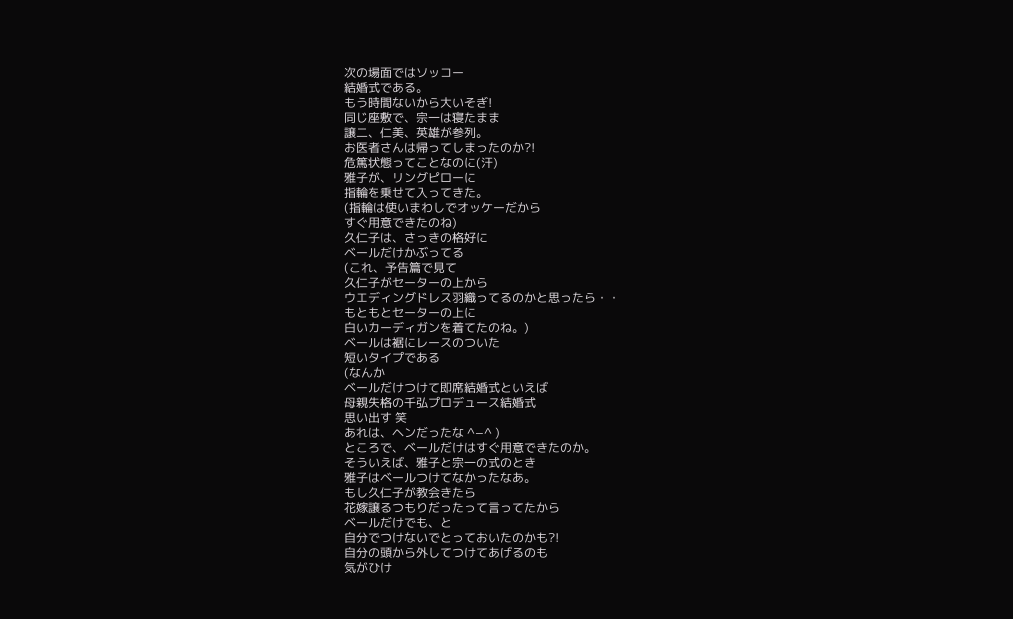次の場面ではソッコー
結婚式である。
もう時間ないから大いそぎ!
同じ座敷で、宗一は寝たまま
譲二、仁美、英雄が参列。
お医者さんは帰ってしまったのか?!
危篤状態ってことなのに(汗)
雅子が、リングピローに
指輪を乗せて入ってきた。
(指輪は使いまわしでオッケーだから
すぐ用意できたのね)
久仁子は、さっきの格好に
ベールだけかぶってる
(これ、予告篇で見て
久仁子がセーターの上から
ウエディングドレス羽織ってるのかと思ったら・・
もともとセーターの上に
白いカーディガンを着てたのね。)
ベールは裾にレースのついた
短いタイプである
(なんか
ベールだけつけて即席結婚式といえば
母親失格の千弘プロデュース結婚式
思い出す 笑
あれは、ヘンだったな ^−^ )
ところで、ベールだけはすぐ用意できたのか。
そういえば、雅子と宗一の式のとき
雅子はベールつけてなかったなあ。
もし久仁子が教会きたら
花嫁譲るつもりだったって言ってたから
ベールだけでも、と
自分でつけないでとっておいたのかも?!
自分の頭から外してつけてあげるのも
気がひけ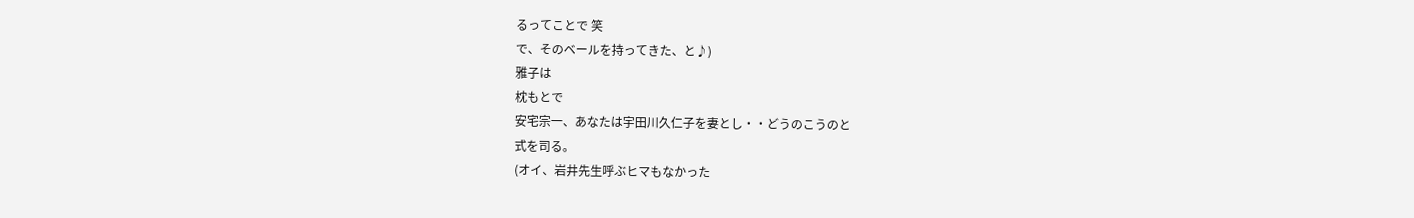るってことで 笑
で、そのベールを持ってきた、と♪)
雅子は
枕もとで
安宅宗一、あなたは宇田川久仁子を妻とし・・どうのこうのと
式を司る。
(オイ、岩井先生呼ぶヒマもなかった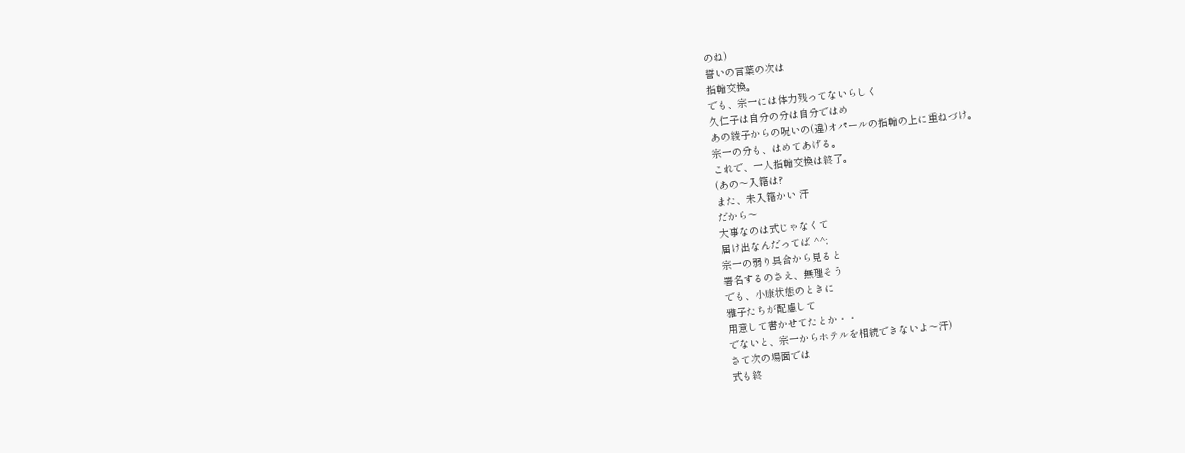のね)
誓いの言葉の次は
指輪交換。
でも、宗一には体力残ってないらしく
久仁子は自分の分は自分ではめ
あの綾子からの呪いの(違)オパールの指輪の上に重ねづけ。
宗一の分も、はめてあげる。
これで、一人指輪交換は終了。
(あの〜入籍は?
また、未入籍かい 汗
だから〜
大事なのは式じゃなくて
届け出なんだってば ^^;
宗一の弱り具合から見ると
署名するのさえ、無理そう
でも、小康状態のときに
雅子たちが配慮して
用意して書かせてたとか・・
でないと、宗一からホテルを相続できないよ〜汗)
さて次の場面では
式も終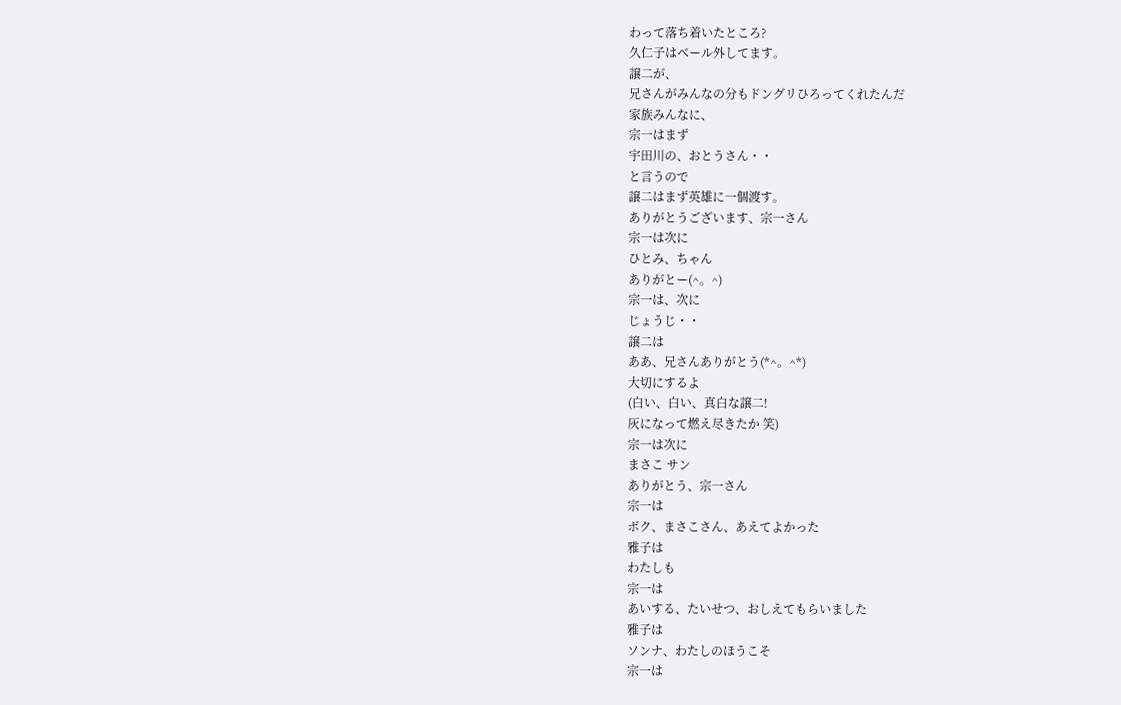わって落ち着いたところ?
久仁子はベール外してます。
譲二が、
兄さんがみんなの分もドングリひろってくれたんだ
家族みんなに、
宗一はまず
宇田川の、おとうさん・・
と言うので
譲二はまず英雄に一個渡す。
ありがとうございます、宗一さん
宗一は次に
ひとみ、ちゃん
ありがとー(^。^)
宗一は、次に
じょうじ・・
譲二は
ああ、兄さんありがとう(*^。^*)
大切にするよ
(白い、白い、真白な譲二!
灰になって燃え尽きたか 笑)
宗一は次に
まさこ サン
ありがとう、宗一さん
宗一は
ボク、まさこさん、あえてよかった
雅子は
わたしも
宗一は
あいする、たいせつ、おしえてもらいました
雅子は
ソンナ、わたしのほうこそ
宗一は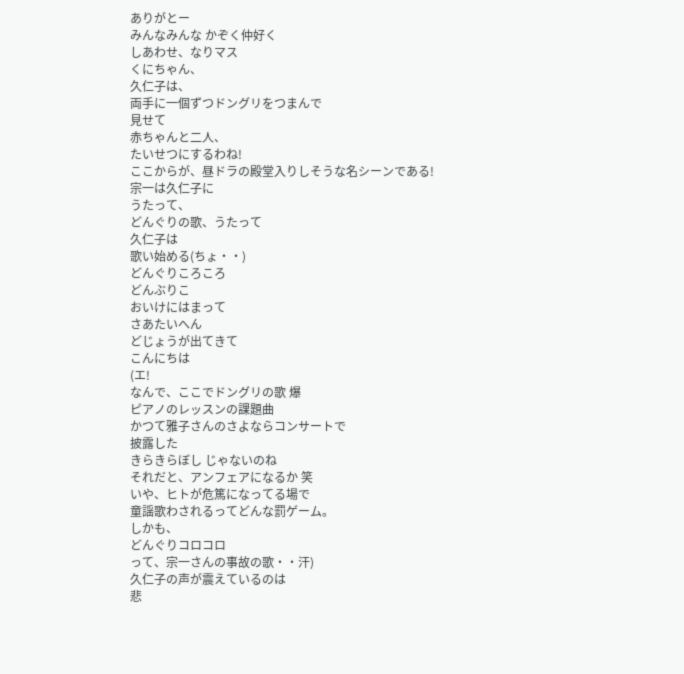ありがとー
みんなみんな かぞく仲好く
しあわせ、なりマス
くにちゃん、
久仁子は、
両手に一個ずつドングリをつまんで
見せて
赤ちゃんと二人、
たいせつにするわね!
ここからが、昼ドラの殿堂入りしそうな名シーンである!
宗一は久仁子に
うたって、
どんぐりの歌、うたって
久仁子は
歌い始める(ちょ・・)
どんぐりころころ
どんぶりこ
おいけにはまって
さあたいへん
どじょうが出てきて
こんにちは
(エ!
なんで、ここでドングリの歌 爆
ピアノのレッスンの課題曲
かつて雅子さんのさよならコンサートで
披露した
きらきらぼし じゃないのね
それだと、アンフェアになるか 笑
いや、ヒトが危篤になってる場で
童謡歌わされるってどんな罰ゲーム。
しかも、
どんぐりコロコロ
って、宗一さんの事故の歌・・汗)
久仁子の声が震えているのは
悲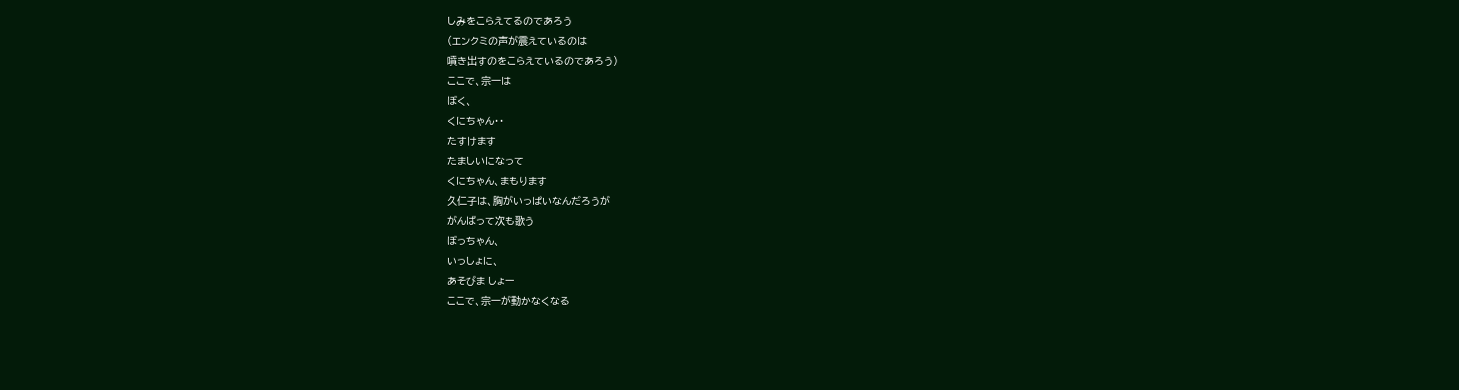しみをこらえてるのであろう
(エンクミの声が震えているのは
噴き出すのをこらえているのであろう)
ここで、宗一は
ぼく、
くにちゃん・・
たすけます
たましいになって
くにちゃん、まもります
久仁子は、胸がいっぱいなんだろうが
がんばって次も歌う
ぼっちゃん、
いっしょに、
あそびま しょー
ここで、宗一が動かなくなる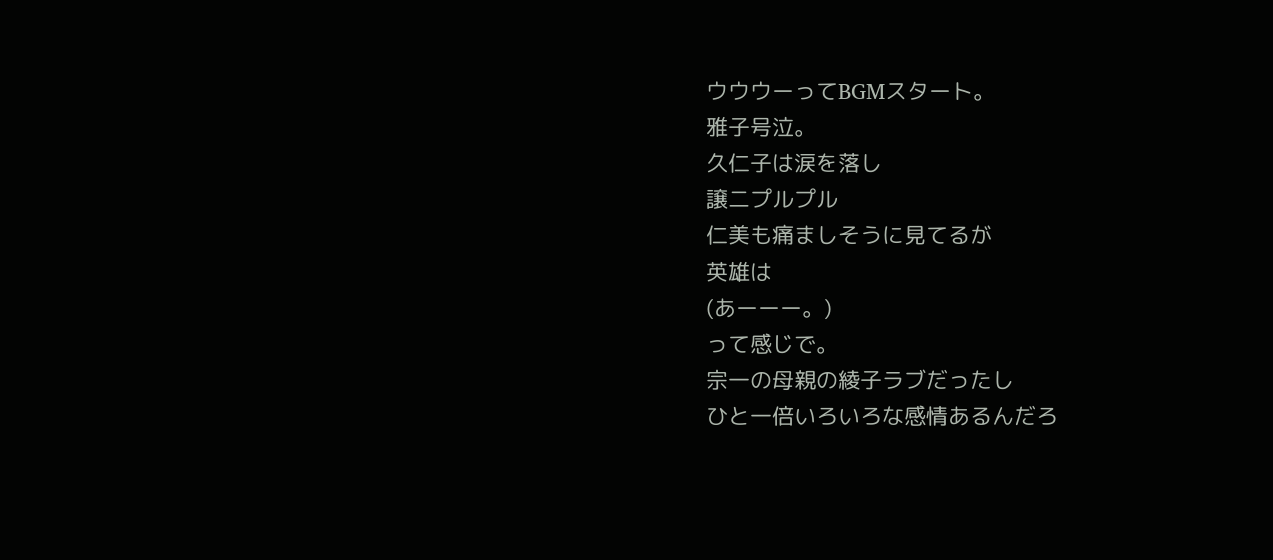ウウウーってBGMスタート。
雅子号泣。
久仁子は涙を落し
譲二プルプル
仁美も痛ましそうに見てるが
英雄は
(あーーー。)
って感じで。
宗一の母親の綾子ラブだったし
ひと一倍いろいろな感情あるんだろ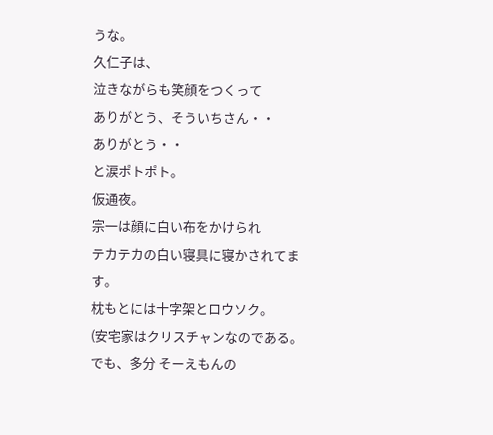うな。
久仁子は、
泣きながらも笑顔をつくって
ありがとう、そういちさん・・
ありがとう・・
と涙ポトポト。
仮通夜。
宗一は顔に白い布をかけられ
テカテカの白い寝具に寝かされてます。
枕もとには十字架とロウソク。
(安宅家はクリスチャンなのである。
でも、多分 そーえもんの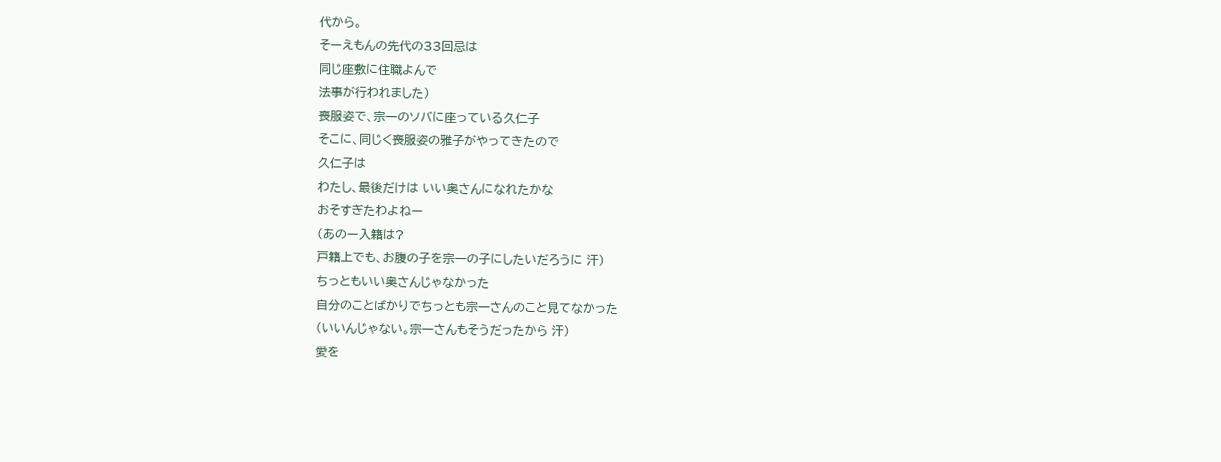代から。
そーえもんの先代の33回忌は
同じ座敷に住職よんで
法事が行われました)
喪服姿で、宗一のソバに座っている久仁子
そこに、同じく喪服姿の雅子がやってきたので
久仁子は
わたし、最後だけは いい奥さんになれたかな
おそすぎたわよねー
(あのー入籍は?
戸籍上でも、お腹の子を宗一の子にしたいだろうに 汗)
ちっともいい奥さんじゃなかった
自分のことばかりでちっとも宗一さんのこと見てなかった
(いいんじゃない。宗一さんもそうだったから 汗)
愛を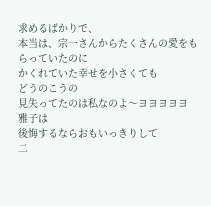求めるばかりで、
本当は、宗一さんからたくさんの愛をもらっていたのに
かくれていた幸せを小さくても
どうのこうの
見失ってたのは私なのよ〜ヨヨヨヨヨ
雅子は
後悔するならおもいっきりして
二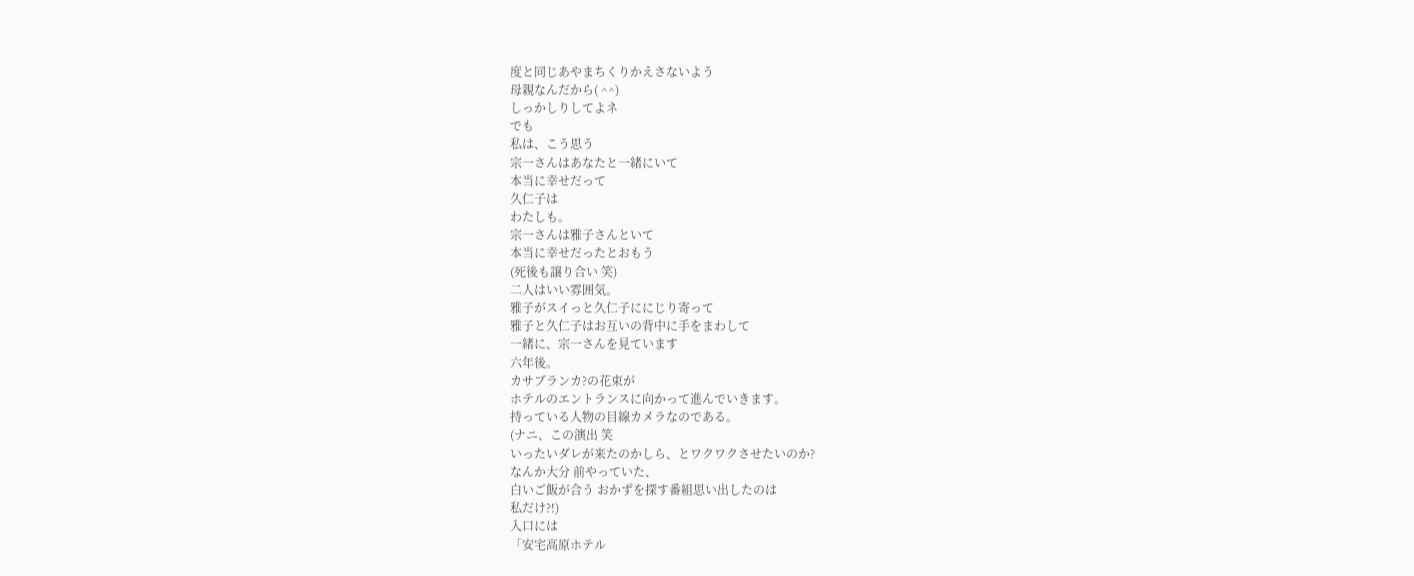度と同じあやまちくりかえさないよう
母親なんだから( ^^)
しっかしりしてよネ
でも
私は、こう思う
宗一さんはあなたと一緒にいて
本当に幸せだって
久仁子は
わたしも。
宗一さんは雅子さんといて
本当に幸せだったとおもう
(死後も譲り合い 笑)
二人はいい雰囲気。
雅子がスイっと久仁子ににじり寄って
雅子と久仁子はお互いの背中に手をまわして
一緒に、宗一さんを見ています
六年後。
カサブランカ?の花束が
ホテルのエントランスに向かって進んでいきます。
持っている人物の目線カメラなのである。
(ナニ、この演出 笑
いったいダレが来たのかしら、とワクワクさせたいのか?
なんか大分 前やっていた、
白いご飯が合う おかずを探す番組思い出したのは
私だけ?!)
入口には
「安宅高原ホテル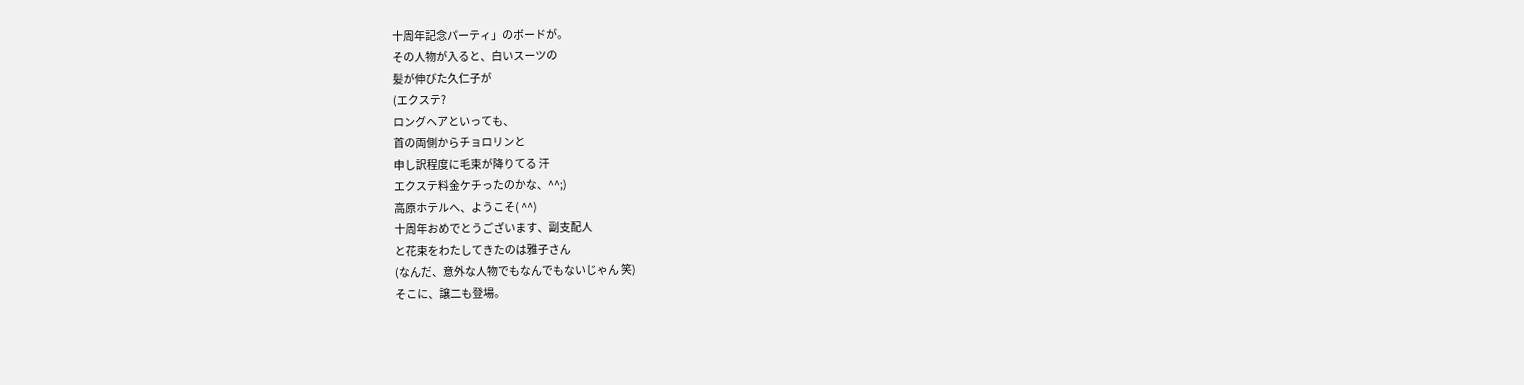十周年記念パーティ」のボードが。
その人物が入ると、白いスーツの
髪が伸びた久仁子が
(エクステ?
ロングヘアといっても、
首の両側からチョロリンと
申し訳程度に毛束が降りてる 汗
エクステ料金ケチったのかな、^^;)
高原ホテルへ、ようこそ( ^^)
十周年おめでとうございます、副支配人
と花束をわたしてきたのは雅子さん
(なんだ、意外な人物でもなんでもないじゃん 笑)
そこに、譲二も登場。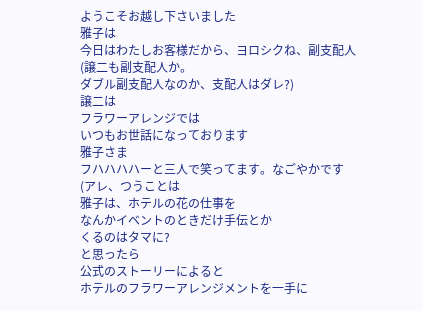ようこそお越し下さいました
雅子は
今日はわたしお客様だから、ヨロシクね、副支配人
(譲二も副支配人か。
ダブル副支配人なのか、支配人はダレ?)
譲二は
フラワーアレンジでは
いつもお世話になっております
雅子さま
フハハハハーと三人で笑ってます。なごやかです
(アレ、つうことは
雅子は、ホテルの花の仕事を
なんかイベントのときだけ手伝とか
くるのはタマに?
と思ったら
公式のストーリーによると
ホテルのフラワーアレンジメントを一手に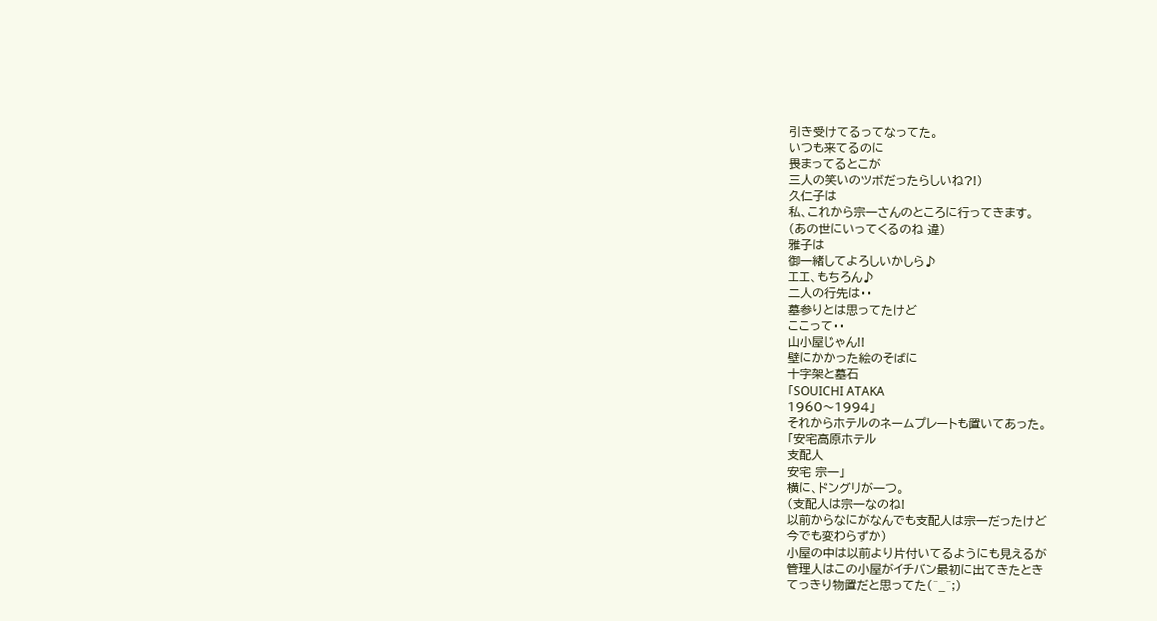引き受けてるってなってた。
いつも来てるのに
畏まってるとこが
三人の笑いのツボだったらしいね?!)
久仁子は
私、これから宗一さんのところに行ってきます。
(あの世にいってくるのね 違)
雅子は
御一緒してよろしいかしら♪
エエ、もちろん♪
二人の行先は・・
墓参りとは思ってたけど
ここって・・
山小屋じゃん!!
壁にかかった絵のそばに
十字架と墓石
「SOUICHI ATAKA
1960〜1994」
それからホテルのネームプレートも置いてあった。
「安宅高原ホテル
支配人
安宅 宗一」
横に、ドングリが一つ。
(支配人は宗一なのね!
以前からなにがなんでも支配人は宗一だったけど
今でも変わらずか)
小屋の中は以前より片付いてるようにも見えるが
管理人はこの小屋がイチバン最初に出てきたとき
てっきり物置だと思ってた(^_^;)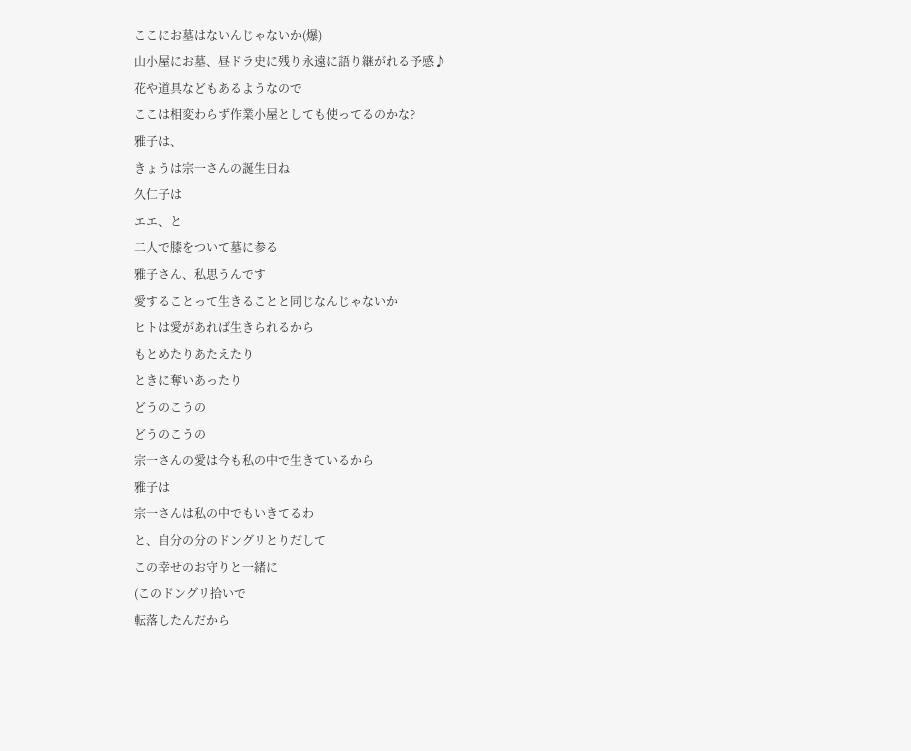ここにお墓はないんじゃないか(爆)
山小屋にお墓、昼ドラ史に残り永遠に語り継がれる予感♪
花や道具などもあるようなので
ここは相変わらず作業小屋としても使ってるのかな?
雅子は、
きょうは宗一さんの誕生日ね
久仁子は
エエ、と
二人で膝をついて墓に参る
雅子さん、私思うんです
愛することって生きることと同じなんじゃないか
ヒトは愛があれば生きられるから
もとめたりあたえたり
ときに奪いあったり
どうのこうの
どうのこうの
宗一さんの愛は今も私の中で生きているから
雅子は
宗一さんは私の中でもいきてるわ
と、自分の分のドングリとりだして
この幸せのお守りと一緒に
(このドングリ拾いで
転落したんだから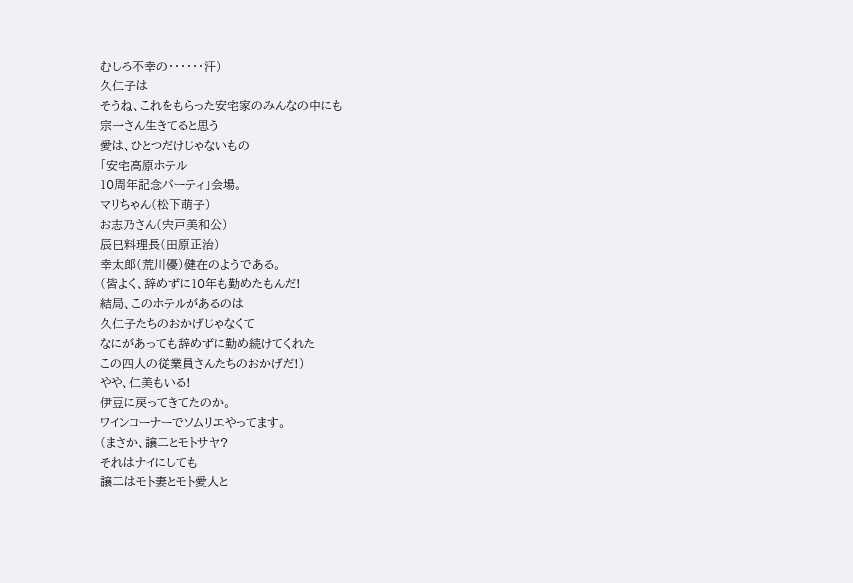むしろ不幸の・・・・・・汗)
久仁子は
そうね、これをもらった安宅家のみんなの中にも
宗一さん生きてると思う
愛は、ひとつだけじゃないもの
「安宅高原ホテル
10周年記念パーティ」会場。
マリちゃん(松下萌子)
お志乃さん(宍戸美和公)
辰巳料理長(田原正治)
幸太郎(荒川優)健在のようである。
(皆よく、辞めずに10年も勤めたもんだ!
結局、このホテルがあるのは
久仁子たちのおかげじゃなくて
なにがあっても辞めずに勤め続けてくれた
この四人の従業員さんたちのおかげだ!)
やや、仁美もいる!
伊豆に戻ってきてたのか。
ワインコーナーでソムリエやってます。
(まさか、譲二とモトサヤ?
それはナイにしても
譲二はモト妻とモト愛人と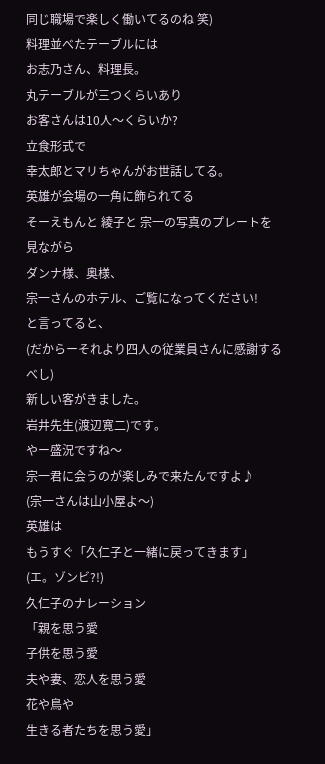同じ職場で楽しく働いてるのね 笑)
料理並べたテーブルには
お志乃さん、料理長。
丸テーブルが三つくらいあり
お客さんは10人〜くらいか?
立食形式で
幸太郎とマリちゃんがお世話してる。
英雄が会場の一角に飾られてる
そーえもんと 綾子と 宗一の写真のプレートを
見ながら
ダンナ様、奥様、
宗一さんのホテル、ご覧になってください!
と言ってると、
(だからーそれより四人の従業員さんに感謝するべし)
新しい客がきました。
岩井先生(渡辺寛二)です。
やー盛況ですね〜
宗一君に会うのが楽しみで来たんですよ♪
(宗一さんは山小屋よ〜)
英雄は
もうすぐ「久仁子と一緒に戻ってきます」
(エ。ゾンビ?!)
久仁子のナレーション
「親を思う愛
子供を思う愛
夫や妻、恋人を思う愛
花や鳥や
生きる者たちを思う愛」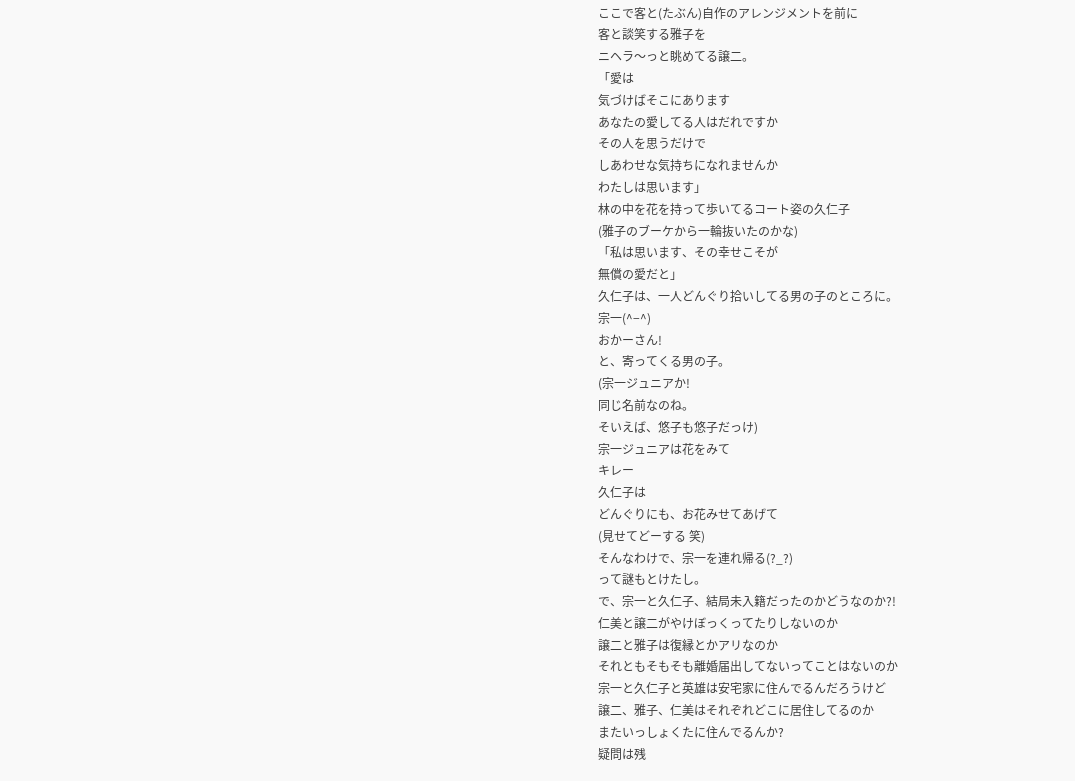ここで客と(たぶん)自作のアレンジメントを前に
客と談笑する雅子を
ニヘラ〜っと眺めてる譲二。
「愛は
気づけばそこにあります
あなたの愛してる人はだれですか
その人を思うだけで
しあわせな気持ちになれませんか
わたしは思います」
林の中を花を持って歩いてるコート姿の久仁子
(雅子のブーケから一輪抜いたのかな)
「私は思います、その幸せこそが
無償の愛だと」
久仁子は、一人どんぐり拾いしてる男の子のところに。
宗一(^−^)
おかーさん!
と、寄ってくる男の子。
(宗一ジュニアか!
同じ名前なのね。
そいえば、悠子も悠子だっけ)
宗一ジュニアは花をみて
キレー
久仁子は
どんぐりにも、お花みせてあげて
(見せてどーする 笑)
そんなわけで、宗一を連れ帰る(?_?)
って謎もとけたし。
で、宗一と久仁子、結局未入籍だったのかどうなのか?!
仁美と譲二がやけぼっくってたりしないのか
譲二と雅子は復縁とかアリなのか
それともそもそも離婚届出してないってことはないのか
宗一と久仁子と英雄は安宅家に住んでるんだろうけど
譲二、雅子、仁美はそれぞれどこに居住してるのか
またいっしょくたに住んでるんか?
疑問は残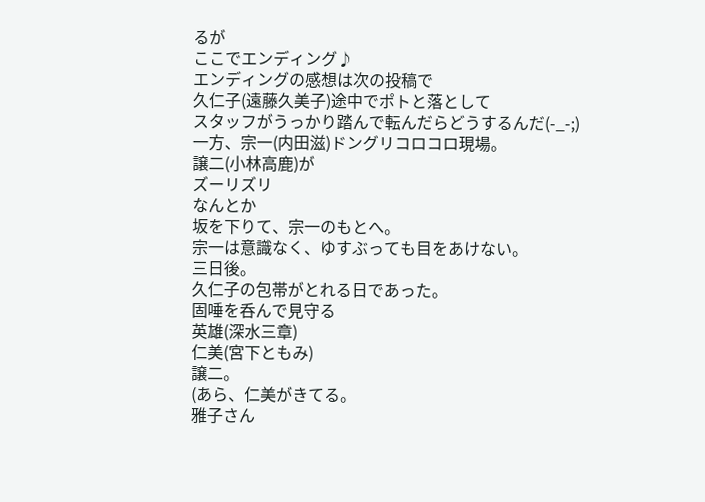るが
ここでエンディング♪
エンディングの感想は次の投稿で
久仁子(遠藤久美子)途中でポトと落として
スタッフがうっかり踏んで転んだらどうするんだ(-_-;)
一方、宗一(内田滋)ドングリコロコロ現場。
譲二(小林高鹿)が
ズーリズリ
なんとか
坂を下りて、宗一のもとへ。
宗一は意識なく、ゆすぶっても目をあけない。
三日後。
久仁子の包帯がとれる日であった。
固唾を呑んで見守る
英雄(深水三章)
仁美(宮下ともみ)
譲二。
(あら、仁美がきてる。
雅子さん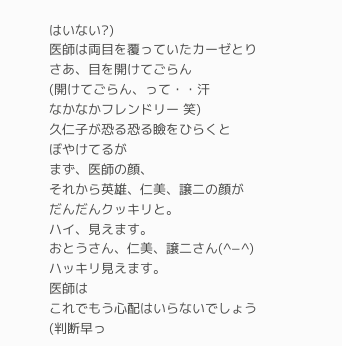はいない?)
医師は両目を覆っていたカーゼとり
さあ、目を開けてごらん
(開けてごらん、って・・汗
なかなかフレンドリー 笑)
久仁子が恐る恐る瞼をひらくと
ぼやけてるが
まず、医師の顔、
それから英雄、仁美、譲二の顔が
だんだんクッキリと。
ハイ、見えます。
おとうさん、仁美、譲二さん(^−^)
ハッキリ見えます。
医師は
これでもう心配はいらないでしょう
(判断早っ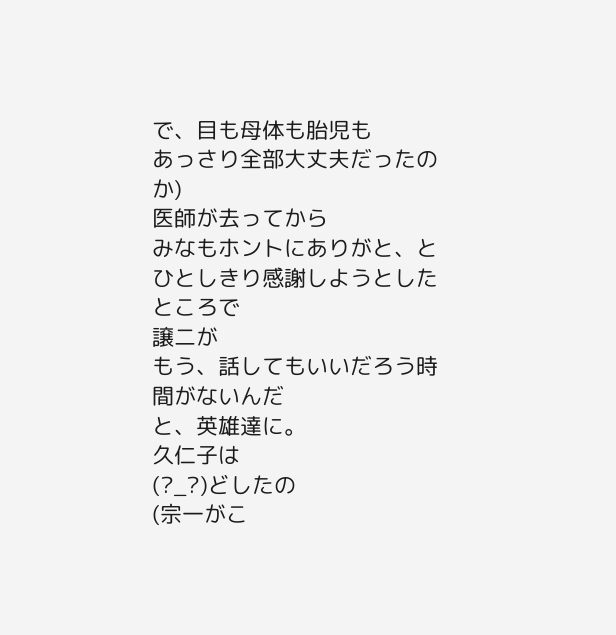で、目も母体も胎児も
あっさり全部大丈夫だったのか)
医師が去ってから
みなもホントにありがと、と
ひとしきり感謝しようとしたところで
譲二が
もう、話してもいいだろう時間がないんだ
と、英雄達に。
久仁子は
(?_?)どしたの
(宗一がこ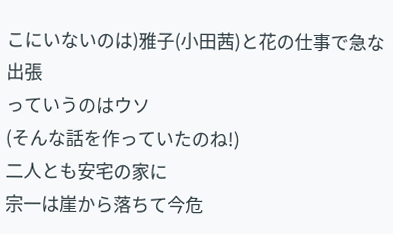こにいないのは)雅子(小田茜)と花の仕事で急な出張
っていうのはウソ
(そんな話を作っていたのね!)
二人とも安宅の家に
宗一は崖から落ちて今危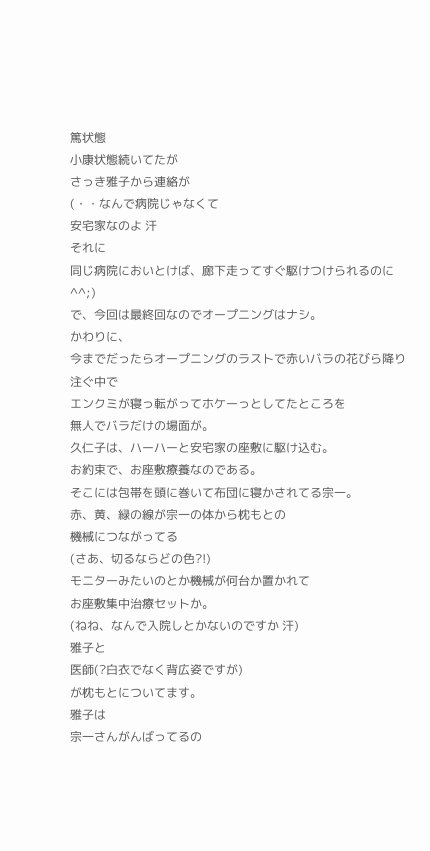篤状態
小康状態続いてたが
さっき雅子から連絡が
(・・なんで病院じゃなくて
安宅家なのよ 汗
それに
同じ病院においとけば、廊下走ってすぐ駆けつけられるのに ^^;)
で、今回は最終回なのでオープニングはナシ。
かわりに、
今までだったらオープニングのラストで赤いバラの花びら降り注ぐ中で
エンクミが寝っ転がってホケーっとしてたところを
無人でバラだけの場面が。
久仁子は、ハーハーと安宅家の座敷に駆け込む。
お約束で、お座敷療養なのである。
そこには包帯を頭に巻いて布団に寝かされてる宗一。
赤、黄、緑の線が宗一の体から枕もとの
機械につながってる
(さあ、切るならどの色?!)
モニターみたいのとか機械が何台か置かれて
お座敷集中治療セットか。
(ねね、なんで入院しとかないのですか 汗)
雅子と
医師(?白衣でなく背広姿ですが)
が枕もとについてます。
雅子は
宗一さんがんばってるの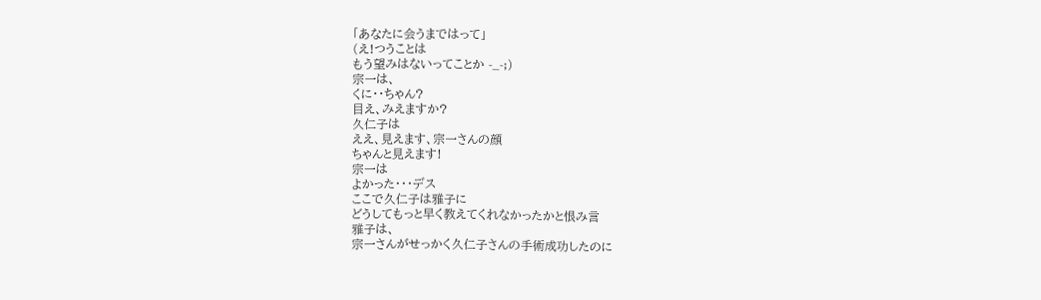「あなたに会うまではって」
(え!つうことは
もう望みはないってことか -_-;)
宗一は、
くに・・ちゃん?
目え、みえますか?
久仁子は
ええ、見えます、宗一さんの顔
ちゃんと見えます!
宗一は
よかった・・・デス
ここで久仁子は雅子に
どうしてもっと早く教えてくれなかったかと恨み言
雅子は、
宗一さんがせっかく久仁子さんの手術成功したのに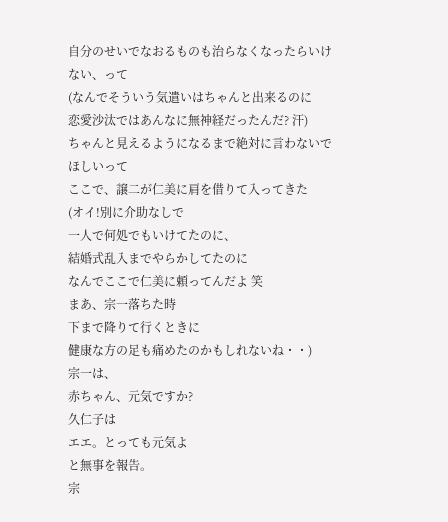自分のせいでなおるものも治らなくなったらいけない、って
(なんでそういう気遣いはちゃんと出来るのに
恋愛沙汰ではあんなに無神経だったんだ? 汗)
ちゃんと見えるようになるまで絶対に言わないでほしいって
ここで、譲二が仁美に肩を借りて入ってきた
(オイ!別に介助なしで
一人で何処でもいけてたのに、
結婚式乱入までやらかしてたのに
なんでここで仁美に頼ってんだよ 笑
まあ、宗一落ちた時
下まで降りて行くときに
健康な方の足も痛めたのかもしれないね・・)
宗一は、
赤ちゃん、元気ですか?
久仁子は
エエ。とっても元気よ
と無事を報告。
宗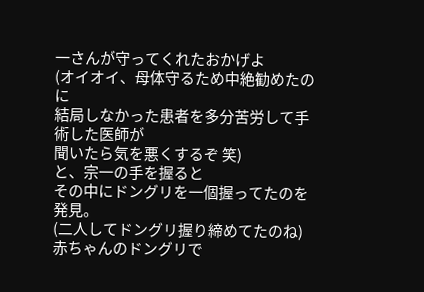一さんが守ってくれたおかげよ
(オイオイ、母体守るため中絶勧めたのに
結局しなかった患者を多分苦労して手術した医師が
聞いたら気を悪くするぞ 笑)
と、宗一の手を握ると
その中にドングリを一個握ってたのを発見。
(二人してドングリ握り締めてたのね)
赤ちゃんのドングリで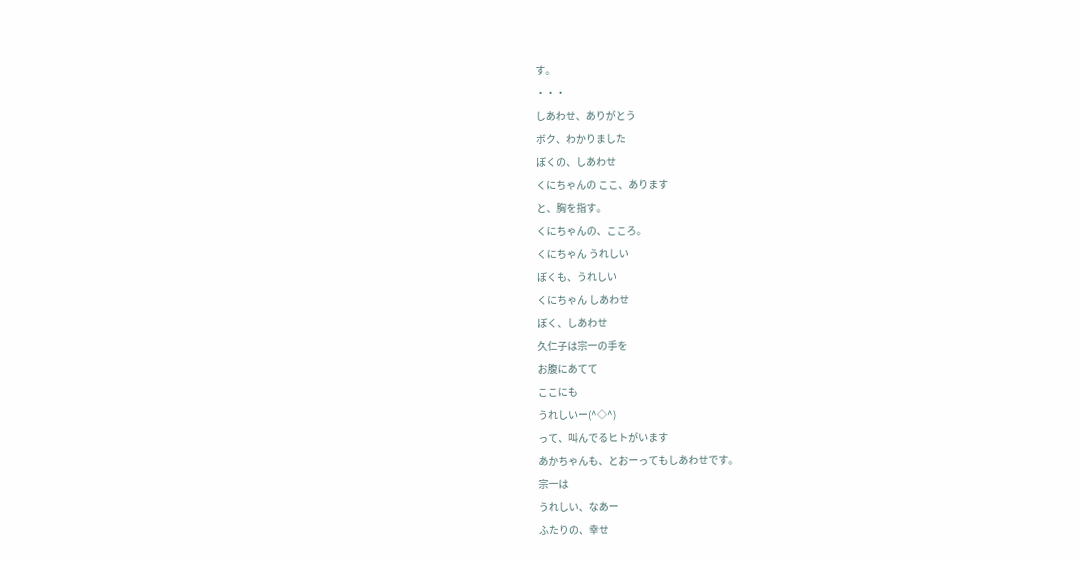す。
・・・
しあわせ、ありがとう
ボク、わかりました
ぼくの、しあわせ
くにちゃんの ここ、あります
と、胸を指す。
くにちゃんの、こころ。
くにちゃん うれしい
ぼくも、うれしい
くにちゃん しあわせ
ぼく、しあわせ
久仁子は宗一の手を
お腹にあてて
ここにも
うれしいー(^◇^)
って、叫んでるヒトがいます
あかちゃんも、とおーってもしあわせです。
宗一は
うれしい、なあー
ふたりの、幸せ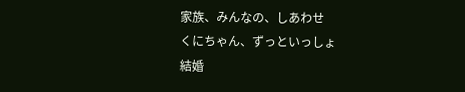家族、みんなの、しあわせ
くにちゃん、ずっといっしょ
結婚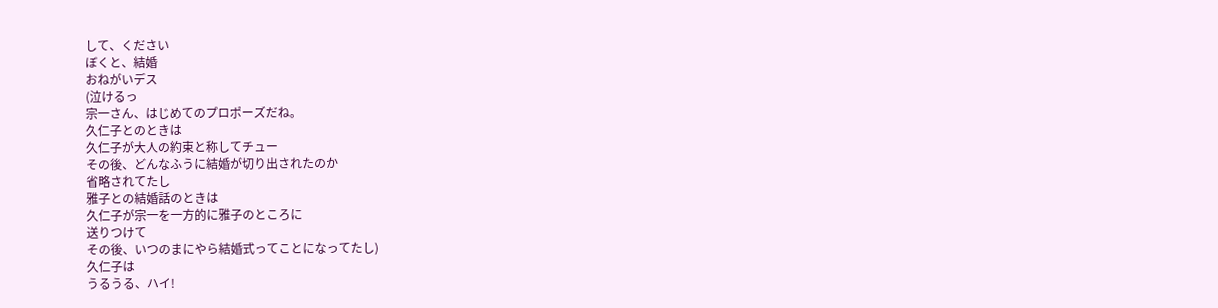して、ください
ぼくと、結婚
おねがいデス
(泣けるっ
宗一さん、はじめてのプロポーズだね。
久仁子とのときは
久仁子が大人の約束と称してチュー
その後、どんなふうに結婚が切り出されたのか
省略されてたし
雅子との結婚話のときは
久仁子が宗一を一方的に雅子のところに
送りつけて
その後、いつのまにやら結婚式ってことになってたし)
久仁子は
うるうる、ハイ!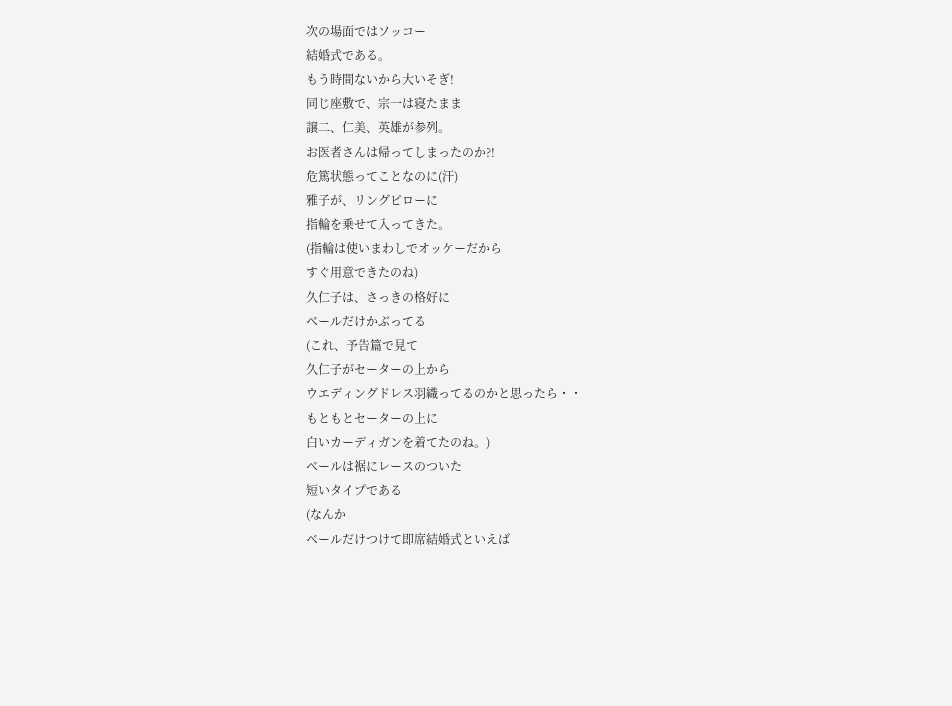次の場面ではソッコー
結婚式である。
もう時間ないから大いそぎ!
同じ座敷で、宗一は寝たまま
譲二、仁美、英雄が参列。
お医者さんは帰ってしまったのか?!
危篤状態ってことなのに(汗)
雅子が、リングピローに
指輪を乗せて入ってきた。
(指輪は使いまわしでオッケーだから
すぐ用意できたのね)
久仁子は、さっきの格好に
ベールだけかぶってる
(これ、予告篇で見て
久仁子がセーターの上から
ウエディングドレス羽織ってるのかと思ったら・・
もともとセーターの上に
白いカーディガンを着てたのね。)
ベールは裾にレースのついた
短いタイプである
(なんか
ベールだけつけて即席結婚式といえば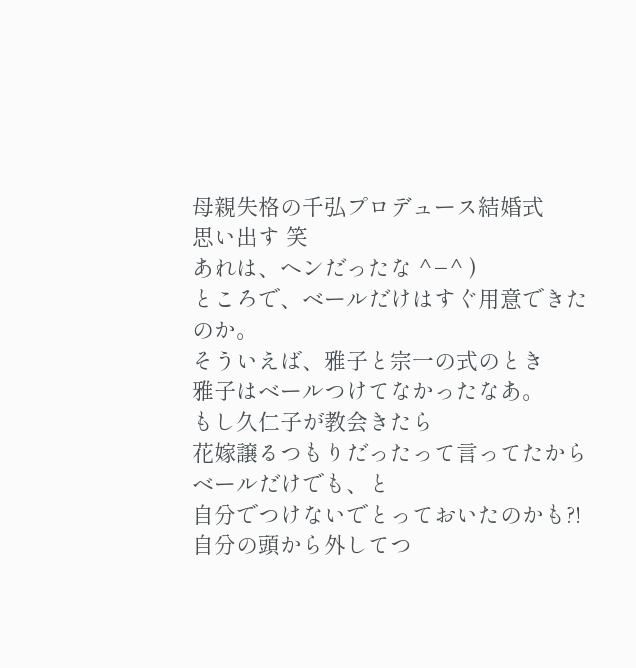母親失格の千弘プロデュース結婚式
思い出す 笑
あれは、ヘンだったな ^−^ )
ところで、ベールだけはすぐ用意できたのか。
そういえば、雅子と宗一の式のとき
雅子はベールつけてなかったなあ。
もし久仁子が教会きたら
花嫁譲るつもりだったって言ってたから
ベールだけでも、と
自分でつけないでとっておいたのかも?!
自分の頭から外してつ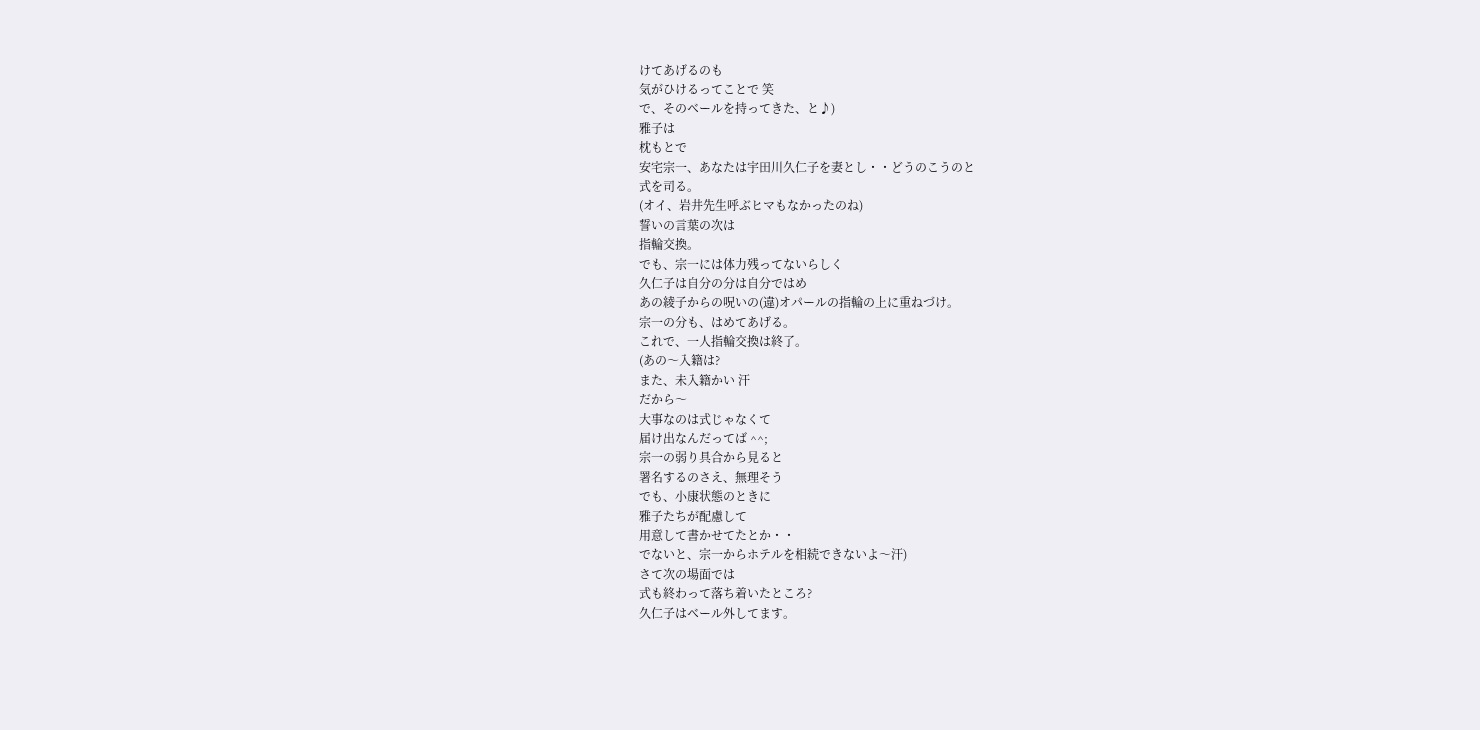けてあげるのも
気がひけるってことで 笑
で、そのベールを持ってきた、と♪)
雅子は
枕もとで
安宅宗一、あなたは宇田川久仁子を妻とし・・どうのこうのと
式を司る。
(オイ、岩井先生呼ぶヒマもなかったのね)
誓いの言葉の次は
指輪交換。
でも、宗一には体力残ってないらしく
久仁子は自分の分は自分ではめ
あの綾子からの呪いの(違)オパールの指輪の上に重ねづけ。
宗一の分も、はめてあげる。
これで、一人指輪交換は終了。
(あの〜入籍は?
また、未入籍かい 汗
だから〜
大事なのは式じゃなくて
届け出なんだってば ^^;
宗一の弱り具合から見ると
署名するのさえ、無理そう
でも、小康状態のときに
雅子たちが配慮して
用意して書かせてたとか・・
でないと、宗一からホテルを相続できないよ〜汗)
さて次の場面では
式も終わって落ち着いたところ?
久仁子はベール外してます。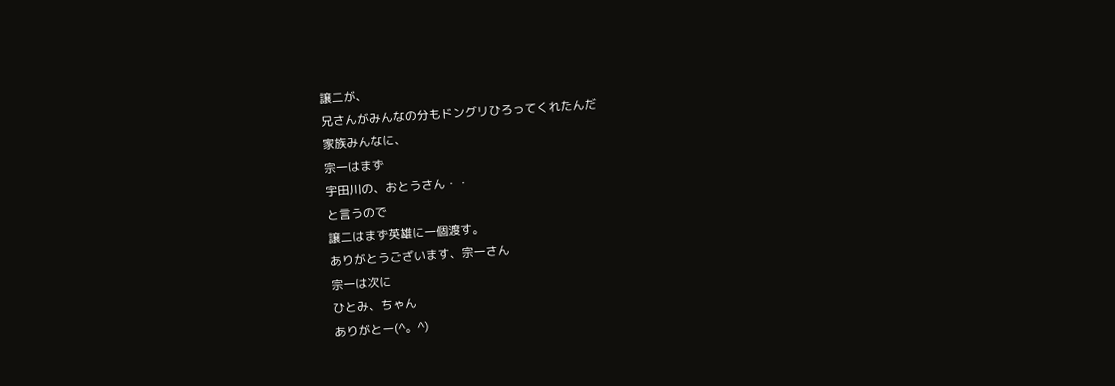譲二が、
兄さんがみんなの分もドングリひろってくれたんだ
家族みんなに、
宗一はまず
宇田川の、おとうさん・・
と言うので
譲二はまず英雄に一個渡す。
ありがとうございます、宗一さん
宗一は次に
ひとみ、ちゃん
ありがとー(^。^)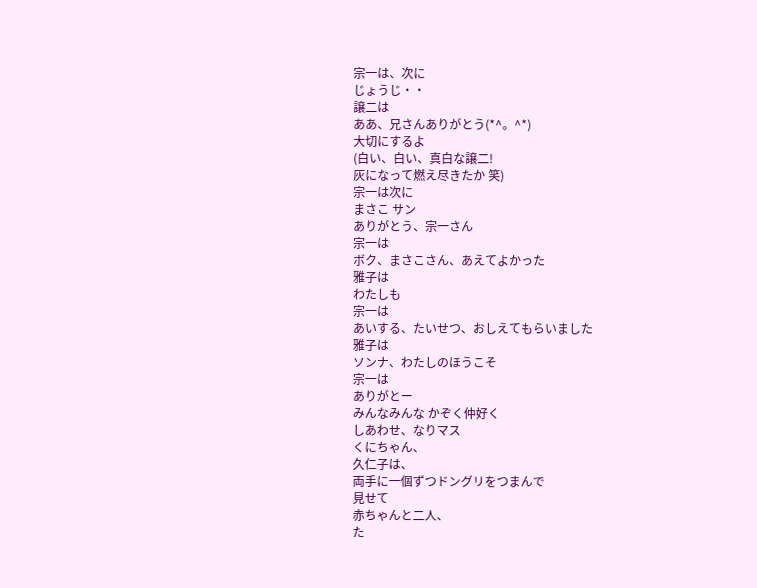宗一は、次に
じょうじ・・
譲二は
ああ、兄さんありがとう(*^。^*)
大切にするよ
(白い、白い、真白な譲二!
灰になって燃え尽きたか 笑)
宗一は次に
まさこ サン
ありがとう、宗一さん
宗一は
ボク、まさこさん、あえてよかった
雅子は
わたしも
宗一は
あいする、たいせつ、おしえてもらいました
雅子は
ソンナ、わたしのほうこそ
宗一は
ありがとー
みんなみんな かぞく仲好く
しあわせ、なりマス
くにちゃん、
久仁子は、
両手に一個ずつドングリをつまんで
見せて
赤ちゃんと二人、
た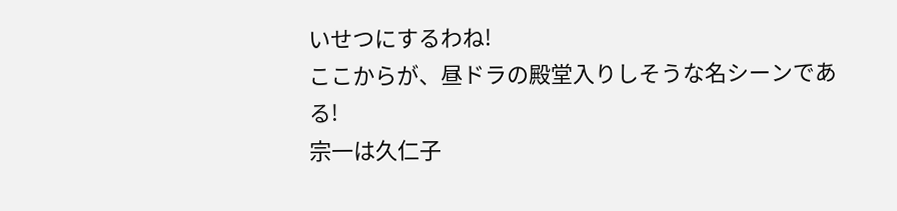いせつにするわね!
ここからが、昼ドラの殿堂入りしそうな名シーンである!
宗一は久仁子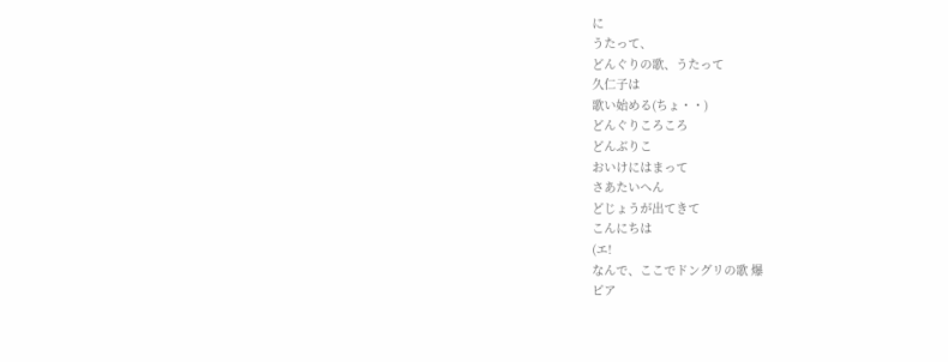に
うたって、
どんぐりの歌、うたって
久仁子は
歌い始める(ちょ・・)
どんぐりころころ
どんぶりこ
おいけにはまって
さあたいへん
どじょうが出てきて
こんにちは
(エ!
なんで、ここでドングリの歌 爆
ピア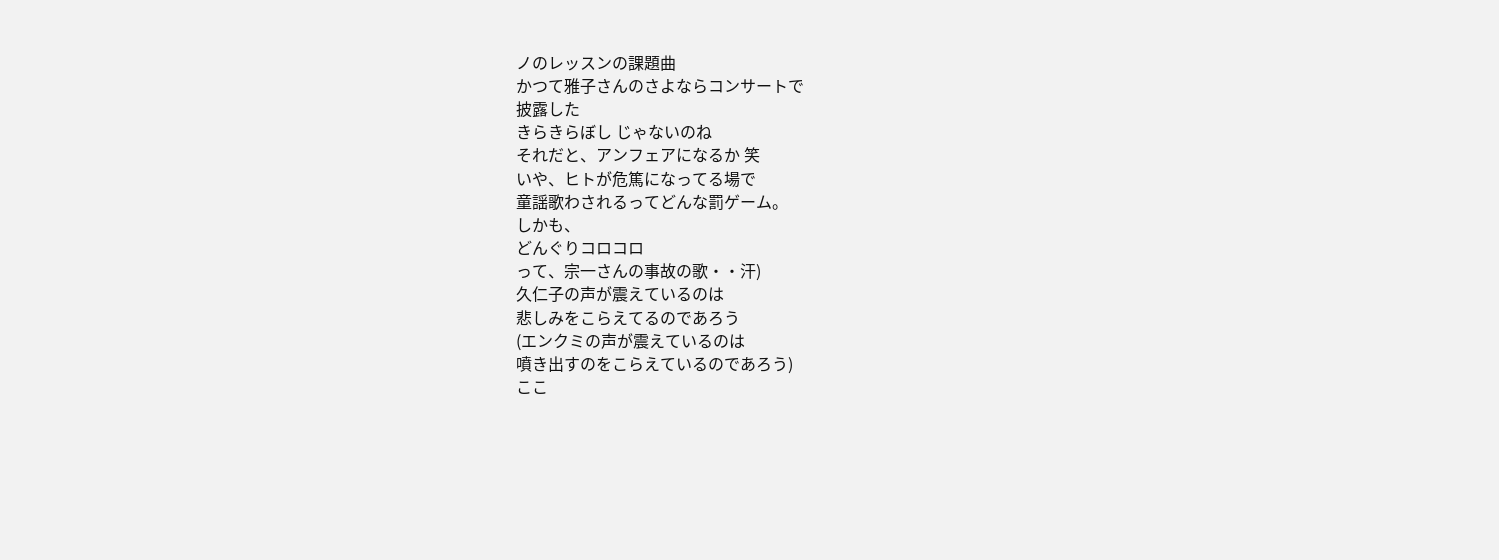ノのレッスンの課題曲
かつて雅子さんのさよならコンサートで
披露した
きらきらぼし じゃないのね
それだと、アンフェアになるか 笑
いや、ヒトが危篤になってる場で
童謡歌わされるってどんな罰ゲーム。
しかも、
どんぐりコロコロ
って、宗一さんの事故の歌・・汗)
久仁子の声が震えているのは
悲しみをこらえてるのであろう
(エンクミの声が震えているのは
噴き出すのをこらえているのであろう)
ここ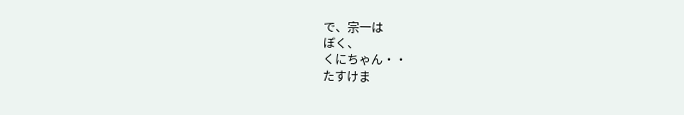で、宗一は
ぼく、
くにちゃん・・
たすけま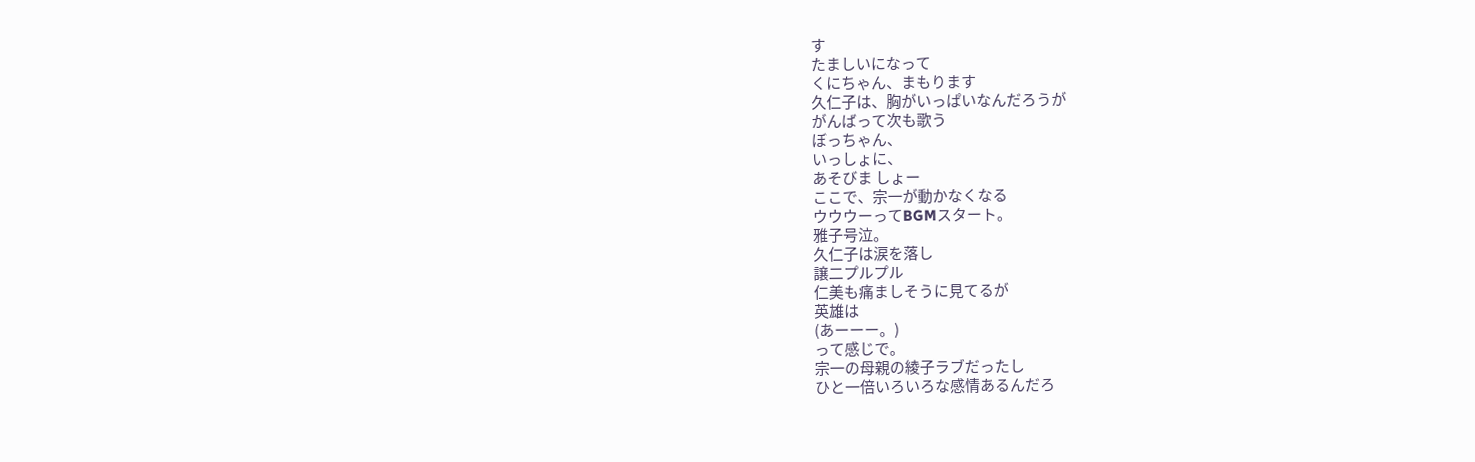す
たましいになって
くにちゃん、まもります
久仁子は、胸がいっぱいなんだろうが
がんばって次も歌う
ぼっちゃん、
いっしょに、
あそびま しょー
ここで、宗一が動かなくなる
ウウウーってBGMスタート。
雅子号泣。
久仁子は涙を落し
譲二プルプル
仁美も痛ましそうに見てるが
英雄は
(あーーー。)
って感じで。
宗一の母親の綾子ラブだったし
ひと一倍いろいろな感情あるんだろ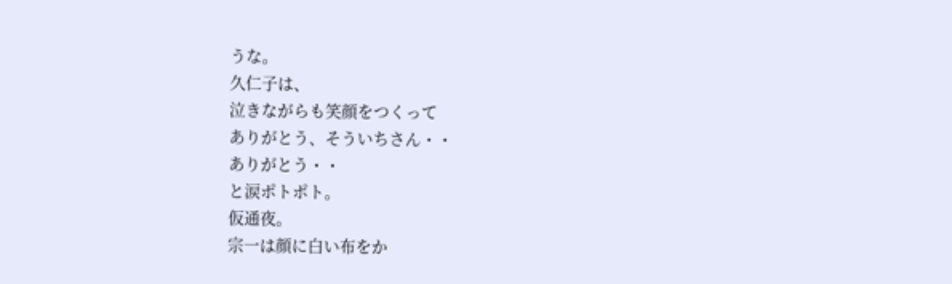うな。
久仁子は、
泣きながらも笑顔をつくって
ありがとう、そういちさん・・
ありがとう・・
と涙ポトポト。
仮通夜。
宗一は顔に白い布をか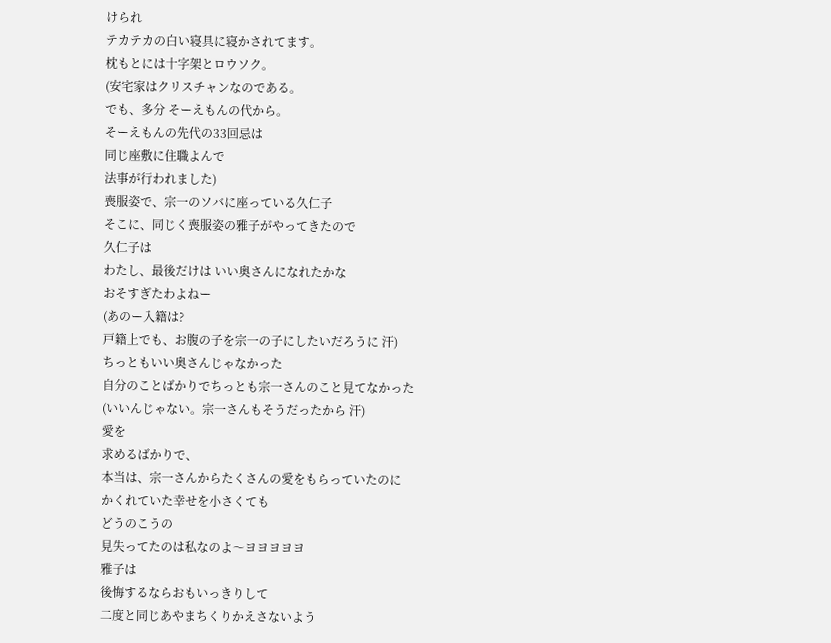けられ
テカテカの白い寝具に寝かされてます。
枕もとには十字架とロウソク。
(安宅家はクリスチャンなのである。
でも、多分 そーえもんの代から。
そーえもんの先代の33回忌は
同じ座敷に住職よんで
法事が行われました)
喪服姿で、宗一のソバに座っている久仁子
そこに、同じく喪服姿の雅子がやってきたので
久仁子は
わたし、最後だけは いい奥さんになれたかな
おそすぎたわよねー
(あのー入籍は?
戸籍上でも、お腹の子を宗一の子にしたいだろうに 汗)
ちっともいい奥さんじゃなかった
自分のことばかりでちっとも宗一さんのこと見てなかった
(いいんじゃない。宗一さんもそうだったから 汗)
愛を
求めるばかりで、
本当は、宗一さんからたくさんの愛をもらっていたのに
かくれていた幸せを小さくても
どうのこうの
見失ってたのは私なのよ〜ヨヨヨヨヨ
雅子は
後悔するならおもいっきりして
二度と同じあやまちくりかえさないよう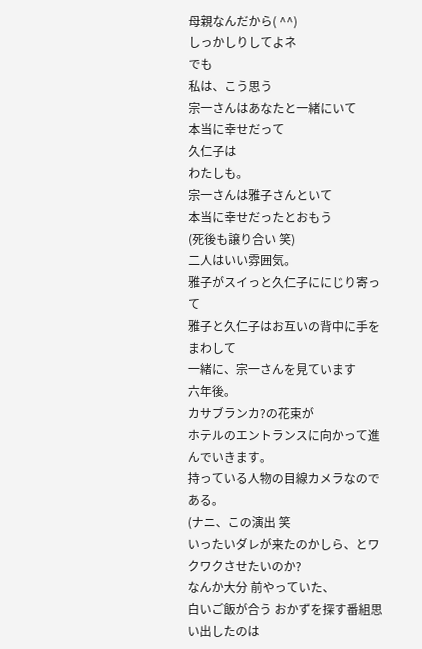母親なんだから( ^^)
しっかしりしてよネ
でも
私は、こう思う
宗一さんはあなたと一緒にいて
本当に幸せだって
久仁子は
わたしも。
宗一さんは雅子さんといて
本当に幸せだったとおもう
(死後も譲り合い 笑)
二人はいい雰囲気。
雅子がスイっと久仁子ににじり寄って
雅子と久仁子はお互いの背中に手をまわして
一緒に、宗一さんを見ています
六年後。
カサブランカ?の花束が
ホテルのエントランスに向かって進んでいきます。
持っている人物の目線カメラなのである。
(ナニ、この演出 笑
いったいダレが来たのかしら、とワクワクさせたいのか?
なんか大分 前やっていた、
白いご飯が合う おかずを探す番組思い出したのは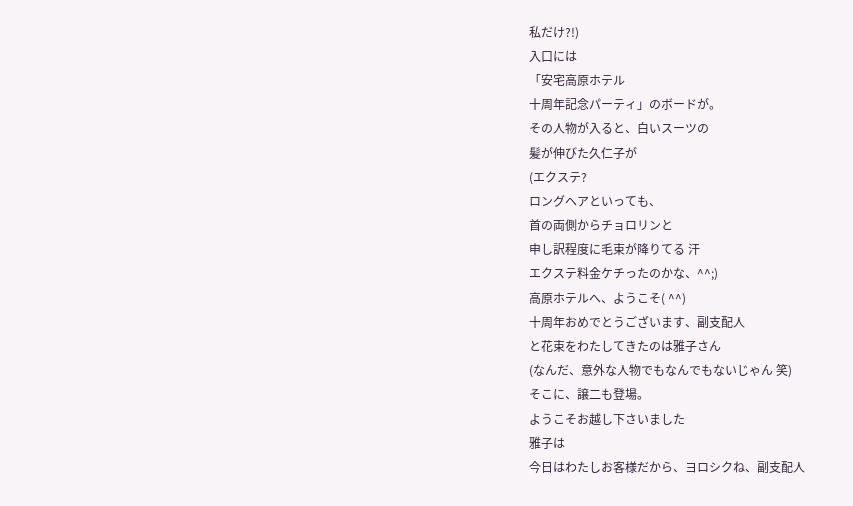私だけ?!)
入口には
「安宅高原ホテル
十周年記念パーティ」のボードが。
その人物が入ると、白いスーツの
髪が伸びた久仁子が
(エクステ?
ロングヘアといっても、
首の両側からチョロリンと
申し訳程度に毛束が降りてる 汗
エクステ料金ケチったのかな、^^;)
高原ホテルへ、ようこそ( ^^)
十周年おめでとうございます、副支配人
と花束をわたしてきたのは雅子さん
(なんだ、意外な人物でもなんでもないじゃん 笑)
そこに、譲二も登場。
ようこそお越し下さいました
雅子は
今日はわたしお客様だから、ヨロシクね、副支配人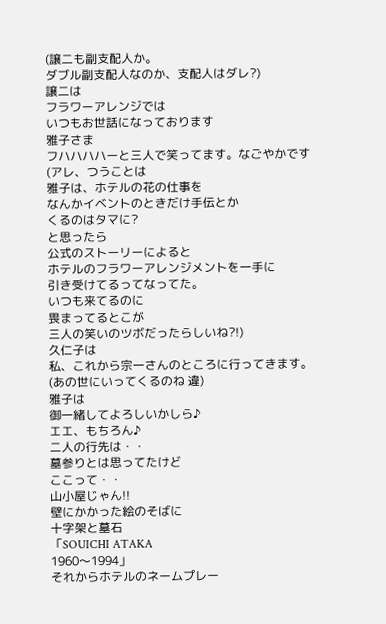(譲二も副支配人か。
ダブル副支配人なのか、支配人はダレ?)
譲二は
フラワーアレンジでは
いつもお世話になっております
雅子さま
フハハハハーと三人で笑ってます。なごやかです
(アレ、つうことは
雅子は、ホテルの花の仕事を
なんかイベントのときだけ手伝とか
くるのはタマに?
と思ったら
公式のストーリーによると
ホテルのフラワーアレンジメントを一手に
引き受けてるってなってた。
いつも来てるのに
畏まってるとこが
三人の笑いのツボだったらしいね?!)
久仁子は
私、これから宗一さんのところに行ってきます。
(あの世にいってくるのね 違)
雅子は
御一緒してよろしいかしら♪
エエ、もちろん♪
二人の行先は・・
墓参りとは思ってたけど
ここって・・
山小屋じゃん!!
壁にかかった絵のそばに
十字架と墓石
「SOUICHI ATAKA
1960〜1994」
それからホテルのネームプレー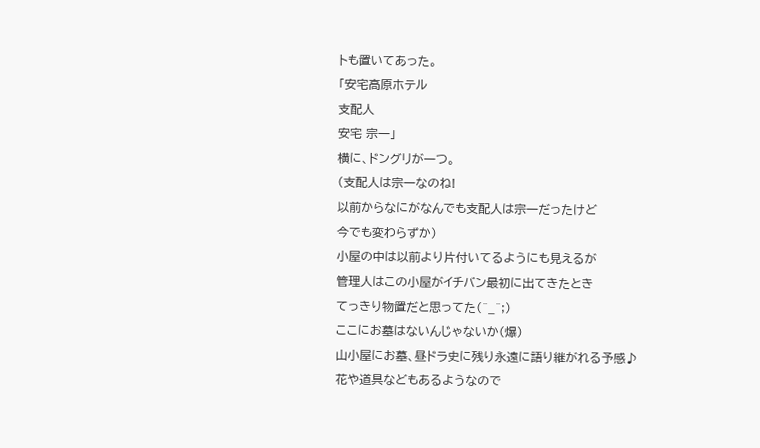トも置いてあった。
「安宅高原ホテル
支配人
安宅 宗一」
横に、ドングリが一つ。
(支配人は宗一なのね!
以前からなにがなんでも支配人は宗一だったけど
今でも変わらずか)
小屋の中は以前より片付いてるようにも見えるが
管理人はこの小屋がイチバン最初に出てきたとき
てっきり物置だと思ってた(^_^;)
ここにお墓はないんじゃないか(爆)
山小屋にお墓、昼ドラ史に残り永遠に語り継がれる予感♪
花や道具などもあるようなので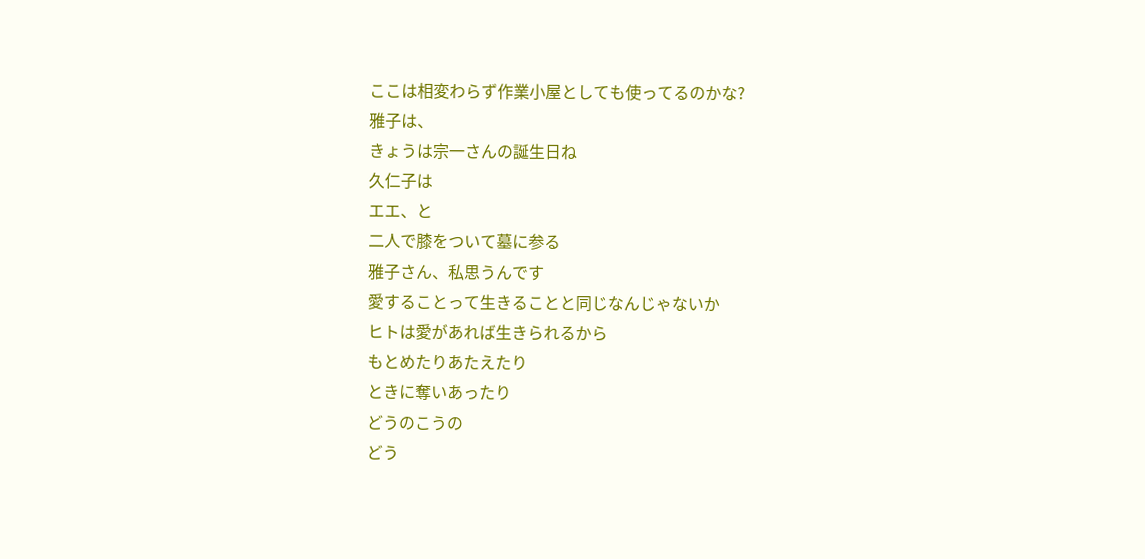ここは相変わらず作業小屋としても使ってるのかな?
雅子は、
きょうは宗一さんの誕生日ね
久仁子は
エエ、と
二人で膝をついて墓に参る
雅子さん、私思うんです
愛することって生きることと同じなんじゃないか
ヒトは愛があれば生きられるから
もとめたりあたえたり
ときに奪いあったり
どうのこうの
どう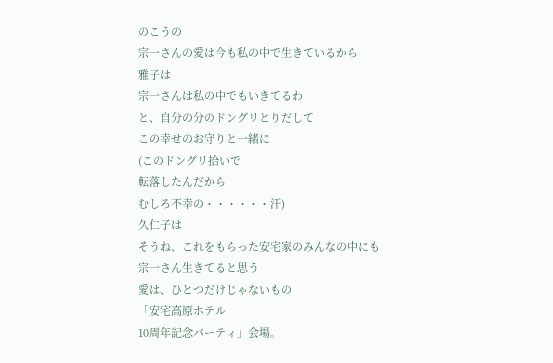のこうの
宗一さんの愛は今も私の中で生きているから
雅子は
宗一さんは私の中でもいきてるわ
と、自分の分のドングリとりだして
この幸せのお守りと一緒に
(このドングリ拾いで
転落したんだから
むしろ不幸の・・・・・・汗)
久仁子は
そうね、これをもらった安宅家のみんなの中にも
宗一さん生きてると思う
愛は、ひとつだけじゃないもの
「安宅高原ホテル
10周年記念パーティ」会場。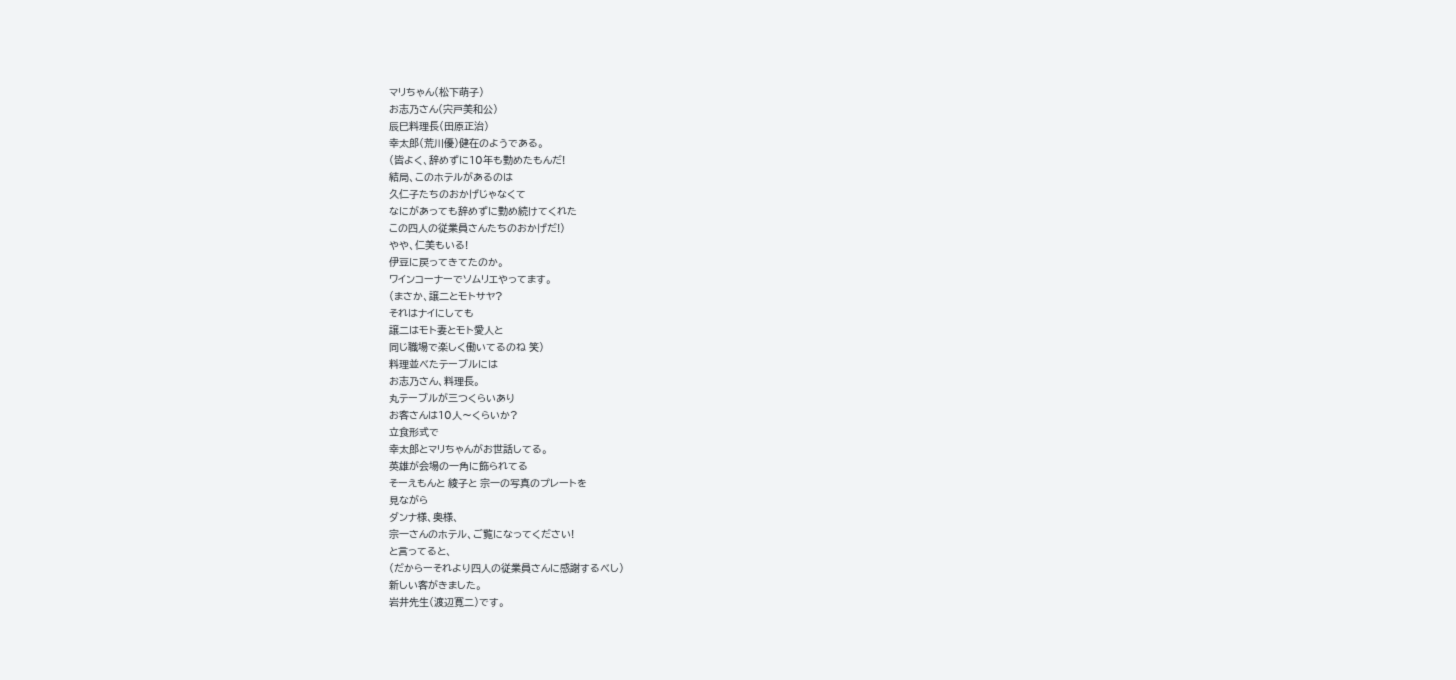マリちゃん(松下萌子)
お志乃さん(宍戸美和公)
辰巳料理長(田原正治)
幸太郎(荒川優)健在のようである。
(皆よく、辞めずに10年も勤めたもんだ!
結局、このホテルがあるのは
久仁子たちのおかげじゃなくて
なにがあっても辞めずに勤め続けてくれた
この四人の従業員さんたちのおかげだ!)
やや、仁美もいる!
伊豆に戻ってきてたのか。
ワインコーナーでソムリエやってます。
(まさか、譲二とモトサヤ?
それはナイにしても
譲二はモト妻とモト愛人と
同じ職場で楽しく働いてるのね 笑)
料理並べたテーブルには
お志乃さん、料理長。
丸テーブルが三つくらいあり
お客さんは10人〜くらいか?
立食形式で
幸太郎とマリちゃんがお世話してる。
英雄が会場の一角に飾られてる
そーえもんと 綾子と 宗一の写真のプレートを
見ながら
ダンナ様、奥様、
宗一さんのホテル、ご覧になってください!
と言ってると、
(だからーそれより四人の従業員さんに感謝するべし)
新しい客がきました。
岩井先生(渡辺寛二)です。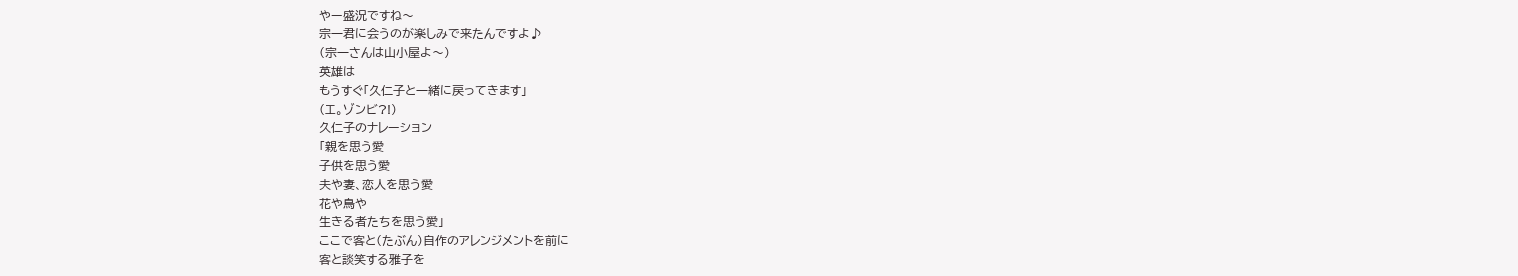やー盛況ですね〜
宗一君に会うのが楽しみで来たんですよ♪
(宗一さんは山小屋よ〜)
英雄は
もうすぐ「久仁子と一緒に戻ってきます」
(エ。ゾンビ?!)
久仁子のナレーション
「親を思う愛
子供を思う愛
夫や妻、恋人を思う愛
花や鳥や
生きる者たちを思う愛」
ここで客と(たぶん)自作のアレンジメントを前に
客と談笑する雅子を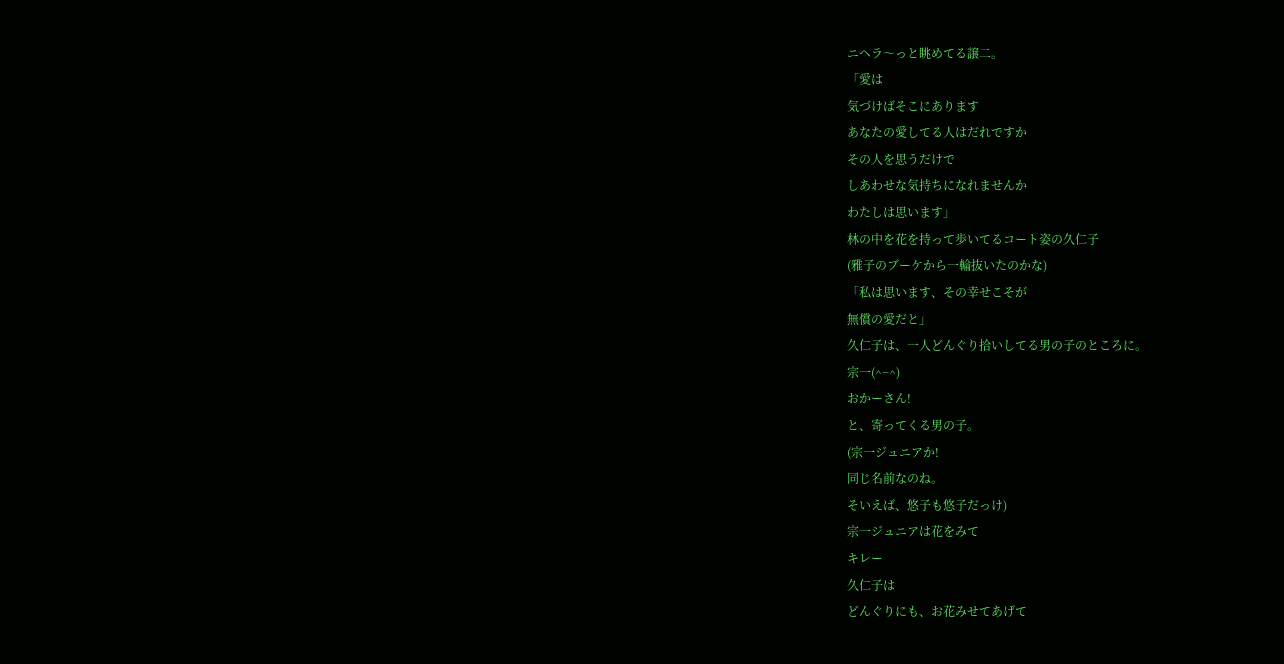ニヘラ〜っと眺めてる譲二。
「愛は
気づけばそこにあります
あなたの愛してる人はだれですか
その人を思うだけで
しあわせな気持ちになれませんか
わたしは思います」
林の中を花を持って歩いてるコート姿の久仁子
(雅子のブーケから一輪抜いたのかな)
「私は思います、その幸せこそが
無償の愛だと」
久仁子は、一人どんぐり拾いしてる男の子のところに。
宗一(^−^)
おかーさん!
と、寄ってくる男の子。
(宗一ジュニアか!
同じ名前なのね。
そいえば、悠子も悠子だっけ)
宗一ジュニアは花をみて
キレー
久仁子は
どんぐりにも、お花みせてあげて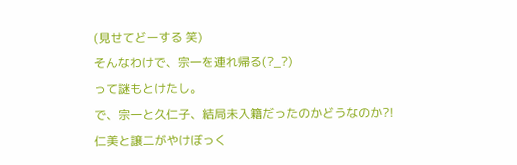(見せてどーする 笑)
そんなわけで、宗一を連れ帰る(?_?)
って謎もとけたし。
で、宗一と久仁子、結局未入籍だったのかどうなのか?!
仁美と譲二がやけぼっく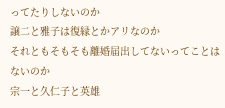ってたりしないのか
譲二と雅子は復縁とかアリなのか
それともそもそも離婚届出してないってことはないのか
宗一と久仁子と英雄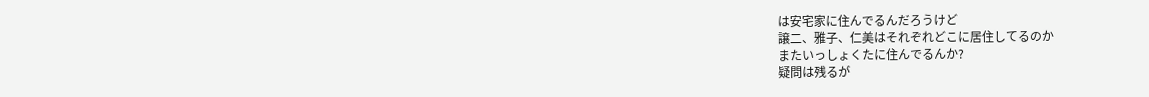は安宅家に住んでるんだろうけど
譲二、雅子、仁美はそれぞれどこに居住してるのか
またいっしょくたに住んでるんか?
疑問は残るが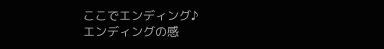ここでエンディング♪
エンディングの感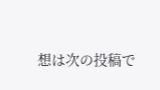想は次の投稿で